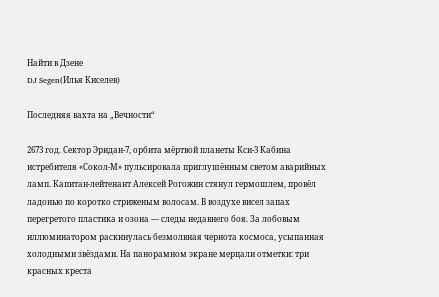Найти в Дзене
DJ Segen(Илья Киселев)

Последняя вахта на „Вечности“

2673 год. Сектор Эридан‑7, орбита мёртвой планеты Кси‑3 Кабина истребителя «Сокол‑М» пульсировала приглушённым светом аварийных ламп. Капитан‑лейтенант Алексей Рогожин стянул гермошлем, провёл ладонью по коротко стриженым волосам. В воздухе висел запах перегретого пластика и озона — следы недавнего боя. За лобовым иллюминатором раскинулась безмолвная чернота космоса, усыпанная холодными звёздами. На панорамном экране мерцали отметки: три красных креста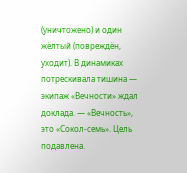(уничтожено) и один жёлтый (повреждён, уходит). В динамиках потрескивала тишина — экипаж «Вечности» ждал доклада. — «Вечность», это «Сокол‑семь». Цель подавлена.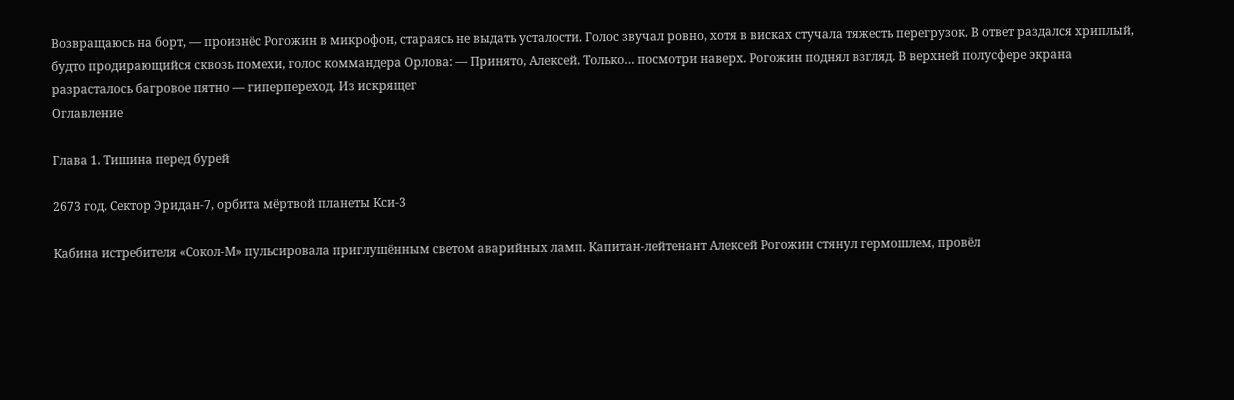Возвращаюсь на борт, — произнёс Рогожин в микрофон, стараясь не выдать усталости. Голос звучал ровно, хотя в висках стучала тяжесть перегрузок. В ответ раздался хриплый, будто продирающийся сквозь помехи, голос коммандера Орлова: — Принято, Алексей. Только… посмотри наверх. Рогожин поднял взгляд. В верхней полусфере экрана разрасталось багровое пятно — гиперпереход. Из искрящег
Оглавление

Глава 1. Тишина перед бурей

2673 год. Сектор Эридан‑7, орбита мёртвой планеты Кси‑3

Кабина истребителя «Сокол‑М» пульсировала приглушённым светом аварийных ламп. Капитан‑лейтенант Алексей Рогожин стянул гермошлем, провёл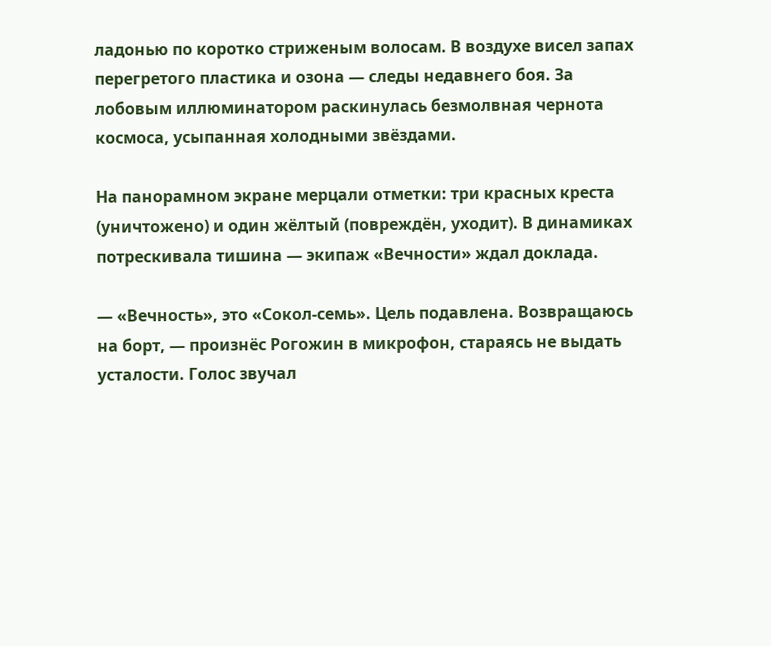ладонью по коротко стриженым волосам. В воздухе висел запах перегретого пластика и озона — следы недавнего боя. За лобовым иллюминатором раскинулась безмолвная чернота космоса, усыпанная холодными звёздами.

На панорамном экране мерцали отметки: три красных креста (уничтожено) и один жёлтый (повреждён, уходит). В динамиках потрескивала тишина — экипаж «Вечности» ждал доклада.

— «Вечность», это «Сокол‑семь». Цель подавлена. Возвращаюсь на борт, — произнёс Рогожин в микрофон, стараясь не выдать усталости. Голос звучал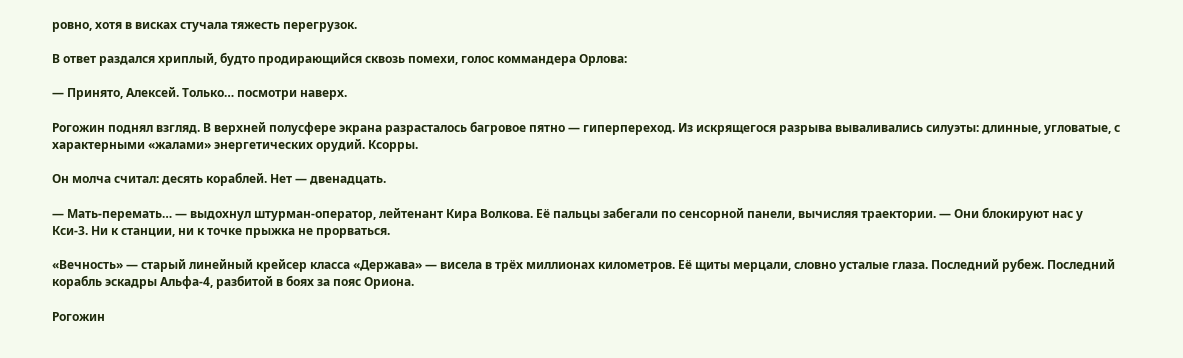ровно, хотя в висках стучала тяжесть перегрузок.

В ответ раздался хриплый, будто продирающийся сквозь помехи, голос коммандера Орлова:

— Принято, Алексей. Только… посмотри наверх.

Рогожин поднял взгляд. В верхней полусфере экрана разрасталось багровое пятно — гиперпереход. Из искрящегося разрыва вываливались силуэты: длинные, угловатые, с характерными «жалами» энергетических орудий. Ксорры.

Он молча считал: десять кораблей. Нет — двенадцать.

— Мать‑перемать… — выдохнул штурман‑оператор, лейтенант Кира Волкова. Её пальцы забегали по сенсорной панели, вычисляя траектории. — Они блокируют нас у Кси‑3. Ни к станции, ни к точке прыжка не прорваться.

«Вечность» — старый линейный крейсер класса «Держава» — висела в трёх миллионах километров. Её щиты мерцали, словно усталые глаза. Последний рубеж. Последний корабль эскадры Альфа‑4, разбитой в боях за пояс Ориона.

Рогожин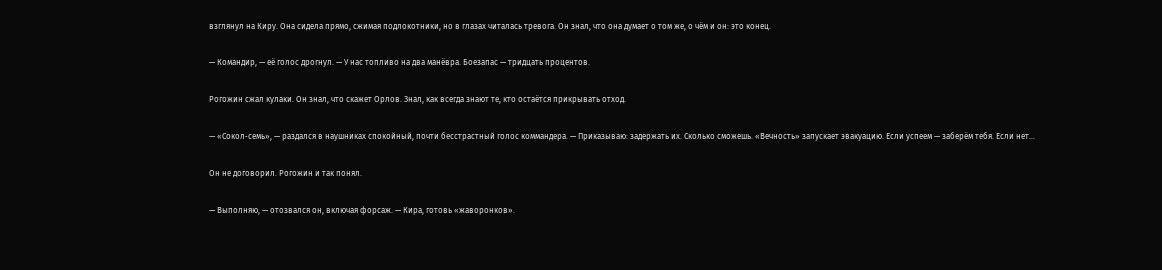взглянул на Киру. Она сидела прямо, сжимая подлокотники, но в глазах читалась тревога. Он знал, что она думает о том же, о чём и он: это конец.

— Командир, — её голос дрогнул. — У нас топливо на два манёвра. Боезапас — тридцать процентов.

Рогожин сжал кулаки. Он знал, что скажет Орлов. Знал, как всегда знают те, кто остаётся прикрывать отход.

— «Сокол‑семь», — раздался в наушниках спокойный, почти бесстрастный голос коммандера. — Приказываю: задержать их. Сколько сможешь. «Вечность» запускает эвакуацию. Если успеем — заберём тебя. Если нет…

Он не договорил. Рогожин и так понял.

— Выполняю, — отозвался он, включая форсаж. — Кира, готовь «жаворонков».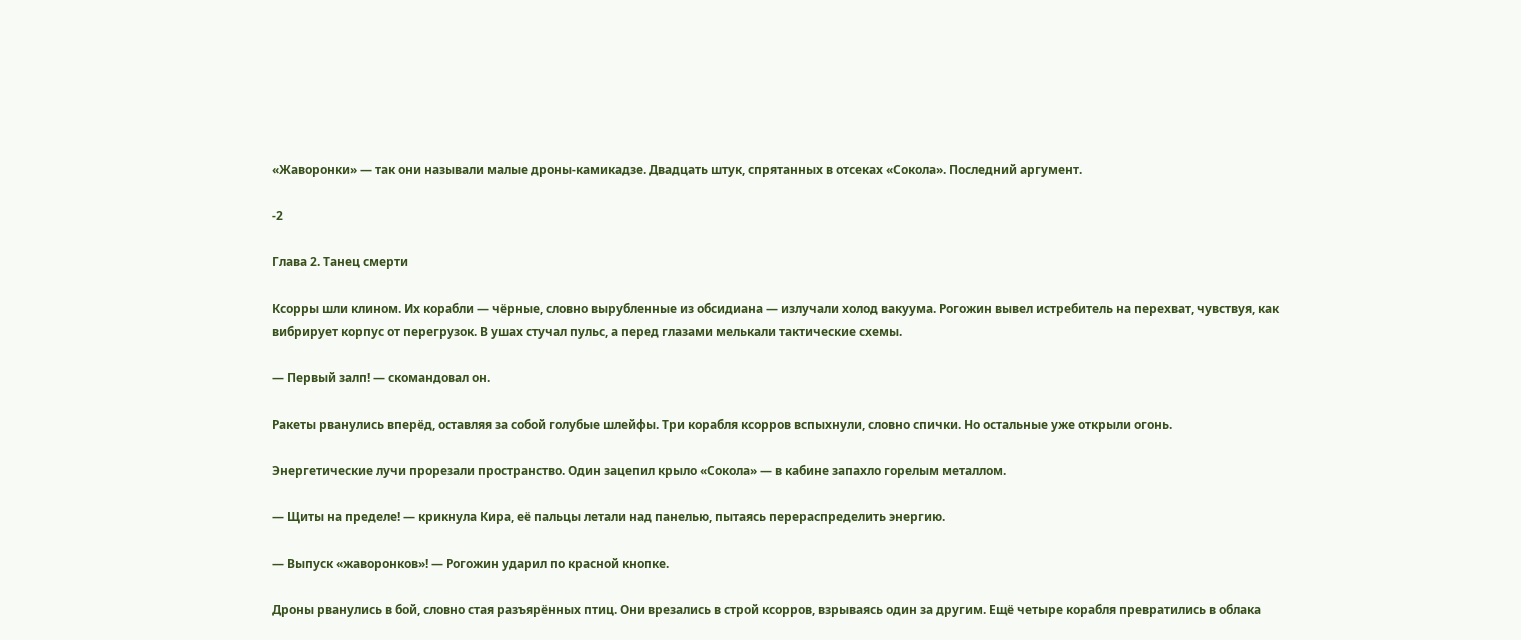«Жаворонки» — так они называли малые дроны‑камикадзе. Двадцать штук, спрятанных в отсеках «Сокола». Последний аргумент.

-2

Глава 2. Танец смерти

Ксорры шли клином. Их корабли — чёрные, словно вырубленные из обсидиана — излучали холод вакуума. Рогожин вывел истребитель на перехват, чувствуя, как вибрирует корпус от перегрузок. В ушах стучал пульс, а перед глазами мелькали тактические схемы.

— Первый залп! — скомандовал он.

Ракеты рванулись вперёд, оставляя за собой голубые шлейфы. Три корабля ксорров вспыхнули, словно спички. Но остальные уже открыли огонь.

Энергетические лучи прорезали пространство. Один зацепил крыло «Сокола» — в кабине запахло горелым металлом.

— Щиты на пределе! — крикнула Кира, её пальцы летали над панелью, пытаясь перераспределить энергию.

— Выпуск «жаворонков»! — Рогожин ударил по красной кнопке.

Дроны рванулись в бой, словно стая разъярённых птиц. Они врезались в строй ксорров, взрываясь один за другим. Ещё четыре корабля превратились в облака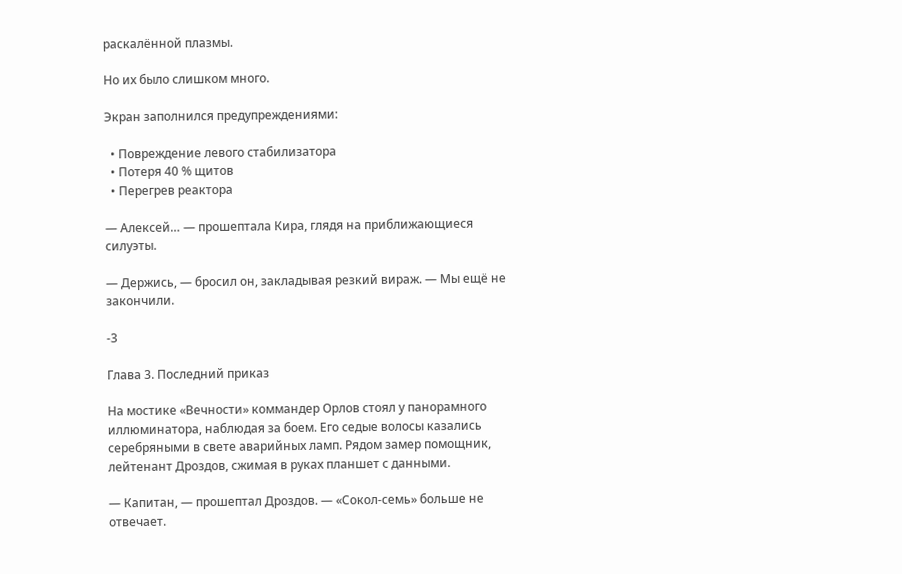раскалённой плазмы.

Но их было слишком много.

Экран заполнился предупреждениями:

  • Повреждение левого стабилизатора
  • Потеря 40 % щитов
  • Перегрев реактора

— Алексей… — прошептала Кира, глядя на приближающиеся силуэты.

— Держись, — бросил он, закладывая резкий вираж. — Мы ещё не закончили.

-3

Глава 3. Последний приказ

На мостике «Вечности» коммандер Орлов стоял у панорамного иллюминатора, наблюдая за боем. Его седые волосы казались серебряными в свете аварийных ламп. Рядом замер помощник, лейтенант Дроздов, сжимая в руках планшет с данными.

— Капитан, — прошептал Дроздов. — «Сокол‑семь» больше не отвечает.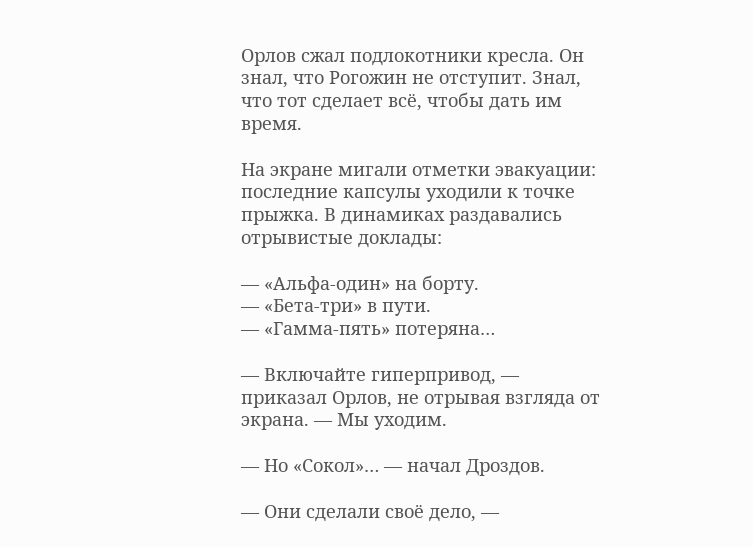Орлов сжал подлокотники кресла. Он знал, что Рогожин не отступит. Знал, что тот сделает всё, чтобы дать им время.

На экране мигали отметки эвакуации: последние капсулы уходили к точке прыжка. В динамиках раздавались отрывистые доклады:

— «Альфа‑один» на борту.
— «Бета‑три» в пути.
— «Гамма‑пять» потеряна…

— Включайте гиперпривод, — приказал Орлов, не отрывая взгляда от экрана. — Мы уходим.

— Но «Сокол»… — начал Дроздов.

— Они сделали своё дело, —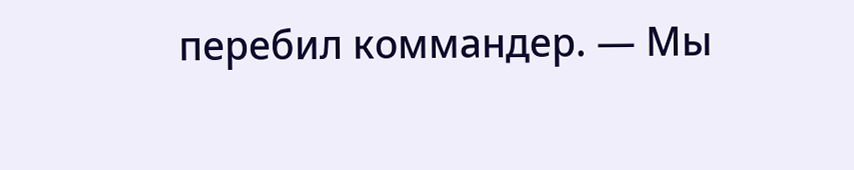перебил коммандер. — Мы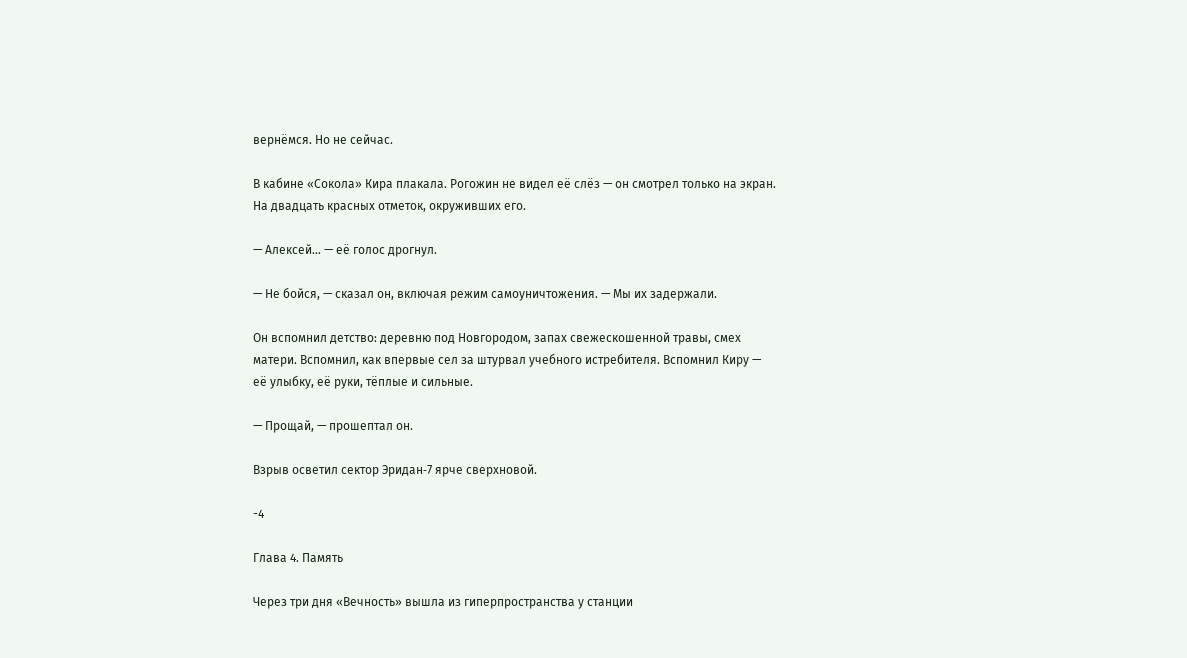вернёмся. Но не сейчас.

В кабине «Сокола» Кира плакала. Рогожин не видел её слёз — он смотрел только на экран. На двадцать красных отметок, окруживших его.

— Алексей… — её голос дрогнул.

— Не бойся, — сказал он, включая режим самоуничтожения. — Мы их задержали.

Он вспомнил детство: деревню под Новгородом, запах свежескошенной травы, смех матери. Вспомнил, как впервые сел за штурвал учебного истребителя. Вспомнил Киру — её улыбку, её руки, тёплые и сильные.

— Прощай, — прошептал он.

Взрыв осветил сектор Эридан‑7 ярче сверхновой.

-4

Глава 4. Память

Через три дня «Вечность» вышла из гиперпространства у станции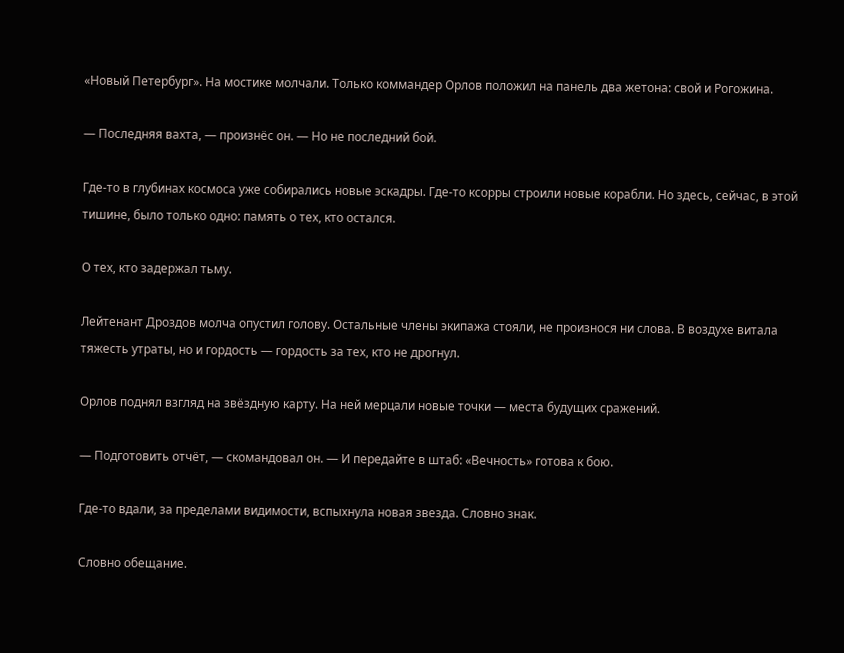«Новый Петербург». На мостике молчали. Только коммандер Орлов положил на панель два жетона: свой и Рогожина.

— Последняя вахта, — произнёс он. — Но не последний бой.

Где‑то в глубинах космоса уже собирались новые эскадры. Где‑то ксорры строили новые корабли. Но здесь, сейчас, в этой тишине, было только одно: память о тех, кто остался.

О тех, кто задержал тьму.

Лейтенант Дроздов молча опустил голову. Остальные члены экипажа стояли, не произнося ни слова. В воздухе витала тяжесть утраты, но и гордость — гордость за тех, кто не дрогнул.

Орлов поднял взгляд на звёздную карту. На ней мерцали новые точки — места будущих сражений.

— Подготовить отчёт, — скомандовал он. — И передайте в штаб: «Вечность» готова к бою.

Где‑то вдали, за пределами видимости, вспыхнула новая звезда. Словно знак.

Словно обещание.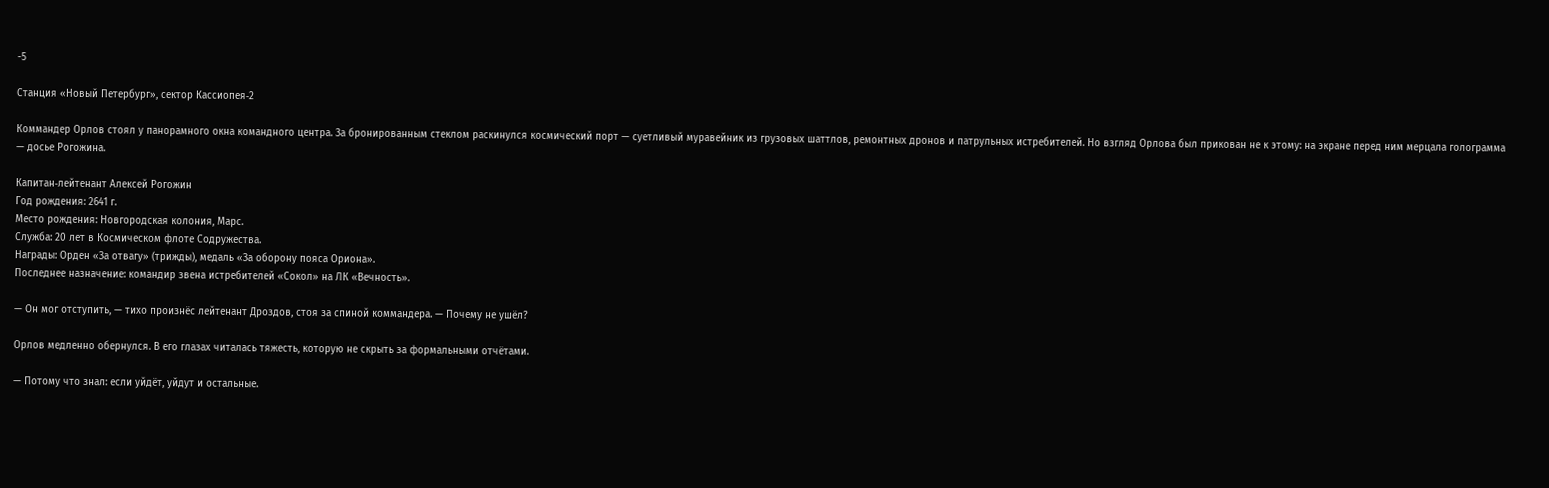-5

Станция «Новый Петербург», сектор Кассиопея‑2

Коммандер Орлов стоял у панорамного окна командного центра. За бронированным стеклом раскинулся космический порт — суетливый муравейник из грузовых шаттлов, ремонтных дронов и патрульных истребителей. Но взгляд Орлова был прикован не к этому: на экране перед ним мерцала голограмма — досье Рогожина.

Капитан‑лейтенант Алексей Рогожин
Год рождения: 2641 г.
Место рождения: Новгородская колония, Марс.
Служба: 20 лет в Космическом флоте Содружества.
Награды: Орден «За отвагу» (трижды), медаль «За оборону пояса Ориона».
Последнее назначение: командир звена истребителей «Сокол» на ЛК «Вечность».

— Он мог отступить, — тихо произнёс лейтенант Дроздов, стоя за спиной коммандера. — Почему не ушёл?

Орлов медленно обернулся. В его глазах читалась тяжесть, которую не скрыть за формальными отчётами.

— Потому что знал: если уйдёт, уйдут и остальные.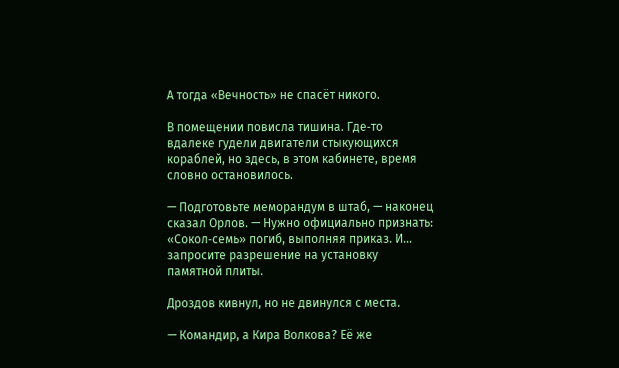А тогда «Вечность» не спасёт никого.

В помещении повисла тишина. Где‑то вдалеке гудели двигатели стыкующихся кораблей, но здесь, в этом кабинете, время словно остановилось.

— Подготовьте меморандум в штаб, — наконец сказал Орлов. — Нужно официально признать: «Сокол‑семь» погиб, выполняя приказ. И… запросите разрешение на установку памятной плиты.

Дроздов кивнул, но не двинулся с места.

— Командир, а Кира Волкова? Её же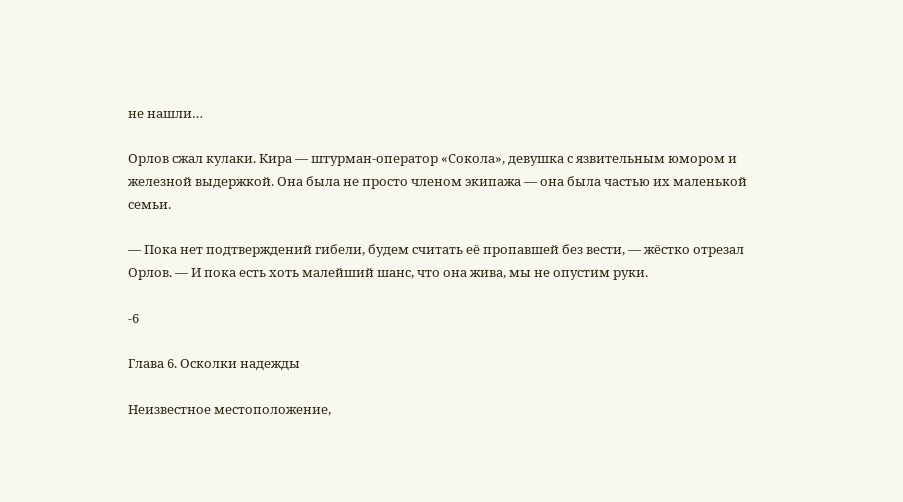не нашли…

Орлов сжал кулаки. Кира — штурман‑оператор «Сокола», девушка с язвительным юмором и железной выдержкой. Она была не просто членом экипажа — она была частью их маленькой семьи.

— Пока нет подтверждений гибели, будем считать её пропавшей без вести, — жёстко отрезал Орлов. — И пока есть хоть малейший шанс, что она жива, мы не опустим руки.

-6

Глава 6. Осколки надежды

Неизвестное местоположение,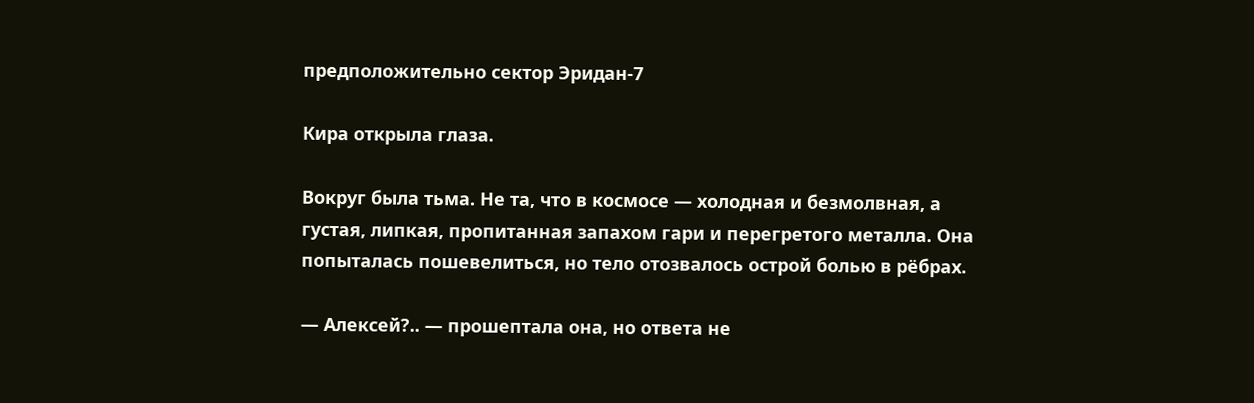предположительно сектор Эридан‑7

Кира открыла глаза.

Вокруг была тьма. Не та, что в космосе — холодная и безмолвная, а густая, липкая, пропитанная запахом гари и перегретого металла. Она попыталась пошевелиться, но тело отозвалось острой болью в рёбрах.

— Алексей?.. — прошептала она, но ответа не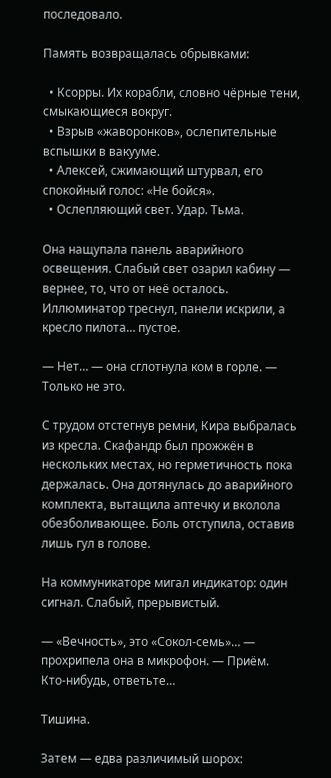последовало.

Память возвращалась обрывками:

  • Ксорры. Их корабли, словно чёрные тени, смыкающиеся вокруг.
  • Взрыв «жаворонков», ослепительные вспышки в вакууме.
  • Алексей, сжимающий штурвал, его спокойный голос: «Не бойся».
  • Ослепляющий свет. Удар. Тьма.

Она нащупала панель аварийного освещения. Слабый свет озарил кабину — вернее, то, что от неё осталось. Иллюминатор треснул, панели искрили, а кресло пилота… пустое.

— Нет… — она сглотнула ком в горле. — Только не это.

С трудом отстегнув ремни, Кира выбралась из кресла. Скафандр был прожжён в нескольких местах, но герметичность пока держалась. Она дотянулась до аварийного комплекта, вытащила аптечку и вколола обезболивающее. Боль отступила, оставив лишь гул в голове.

На коммуникаторе мигал индикатор: один сигнал. Слабый, прерывистый.

— «Вечность», это «Сокол‑семь»… — прохрипела она в микрофон. — Приём. Кто‑нибудь, ответьте…

Тишина.

Затем — едва различимый шорох: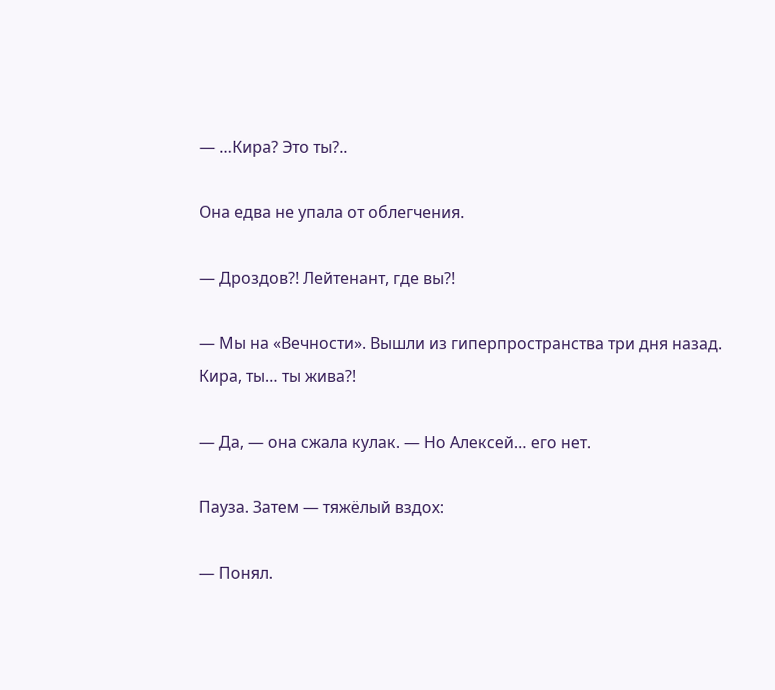— …Кира? Это ты?..

Она едва не упала от облегчения.

— Дроздов?! Лейтенант, где вы?!

— Мы на «Вечности». Вышли из гиперпространства три дня назад. Кира, ты… ты жива?!

— Да, — она сжала кулак. — Но Алексей… его нет.

Пауза. Затем — тяжёлый вздох:

— Понял.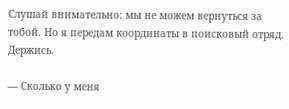Слушай внимательно: мы не можем вернуться за тобой. Но я передам координаты в поисковый отряд. Держись.

— Сколько у меня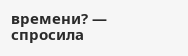времени? — спросила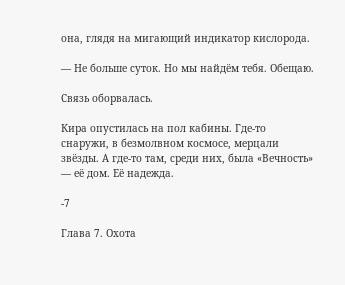она, глядя на мигающий индикатор кислорода.

— Не больше суток. Но мы найдём тебя. Обещаю.

Связь оборвалась.

Кира опустилась на пол кабины. Где‑то снаружи, в безмолвном космосе, мерцали звёзды. А где‑то там, среди них, была «Вечность» — её дом. Её надежда.

-7

Глава 7. Охота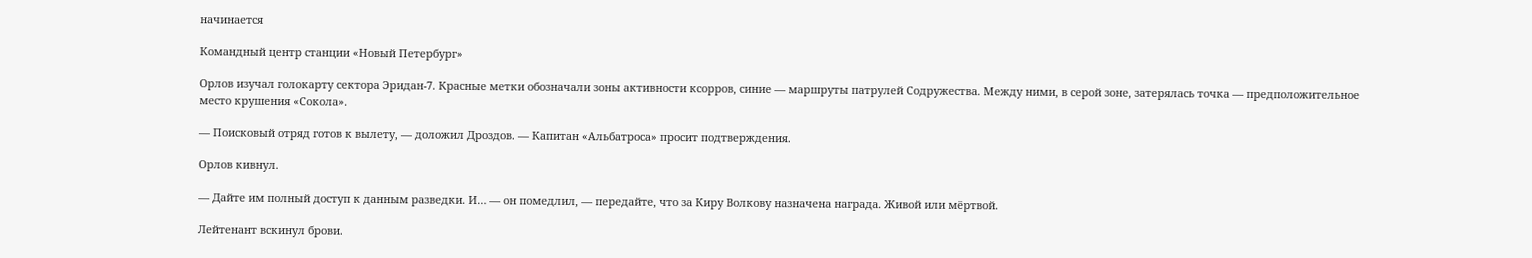начинается

Командный центр станции «Новый Петербург»

Орлов изучал голокарту сектора Эридан‑7. Красные метки обозначали зоны активности ксорров, синие — маршруты патрулей Содружества. Между ними, в серой зоне, затерялась точка — предположительное место крушения «Сокола».

— Поисковый отряд готов к вылету, — доложил Дроздов. — Капитан «Альбатроса» просит подтверждения.

Орлов кивнул.

— Дайте им полный доступ к данным разведки. И… — он помедлил, — передайте, что за Киру Волкову назначена награда. Живой или мёртвой.

Лейтенант вскинул брови.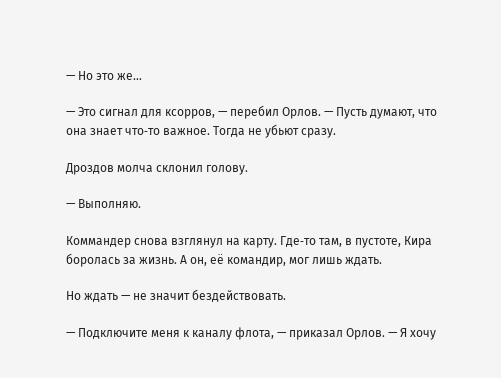— Но это же…

— Это сигнал для ксорров, — перебил Орлов. — Пусть думают, что она знает что‑то важное. Тогда не убьют сразу.

Дроздов молча склонил голову.

— Выполняю.

Коммандер снова взглянул на карту. Где‑то там, в пустоте, Кира боролась за жизнь. А он, её командир, мог лишь ждать.

Но ждать — не значит бездействовать.

— Подключите меня к каналу флота, — приказал Орлов. — Я хочу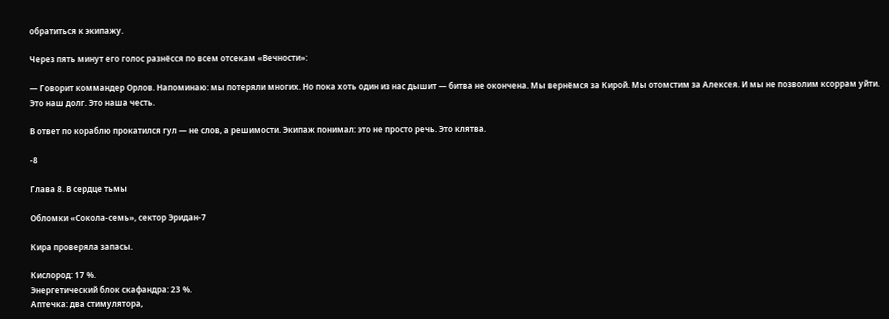обратиться к экипажу.

Через пять минут его голос разнёсся по всем отсекам «Вечности»:

— Говорит коммандер Орлов. Напоминаю: мы потеряли многих. Но пока хоть один из нас дышит — битва не окончена. Мы вернёмся за Кирой. Мы отомстим за Алексея. И мы не позволим ксоррам уйти. Это наш долг. Это наша честь.

В ответ по кораблю прокатился гул — не слов, а решимости. Экипаж понимал: это не просто речь. Это клятва.

-8

Глава 8. В сердце тьмы

Обломки «Сокола‑семь», сектор Эридан‑7

Кира проверяла запасы.

Кислород: 17 %.
Энергетический блок скафандра: 23 %.
Аптечка: два стимулятора,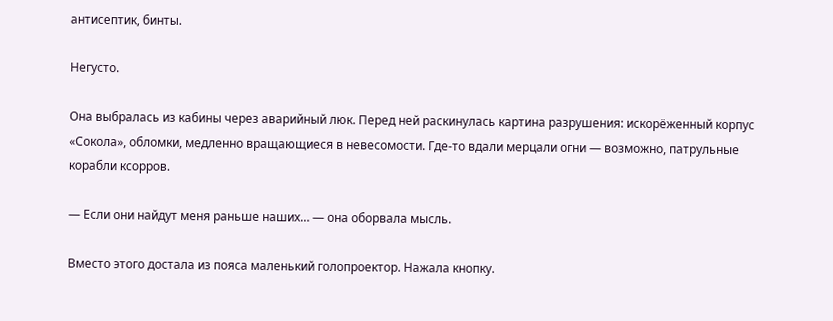антисептик, бинты.

Негусто.

Она выбралась из кабины через аварийный люк. Перед ней раскинулась картина разрушения: искорёженный корпус «Сокола», обломки, медленно вращающиеся в невесомости. Где‑то вдали мерцали огни — возможно, патрульные корабли ксорров.

— Если они найдут меня раньше наших… — она оборвала мысль.

Вместо этого достала из пояса маленький голопроектор. Нажала кнопку.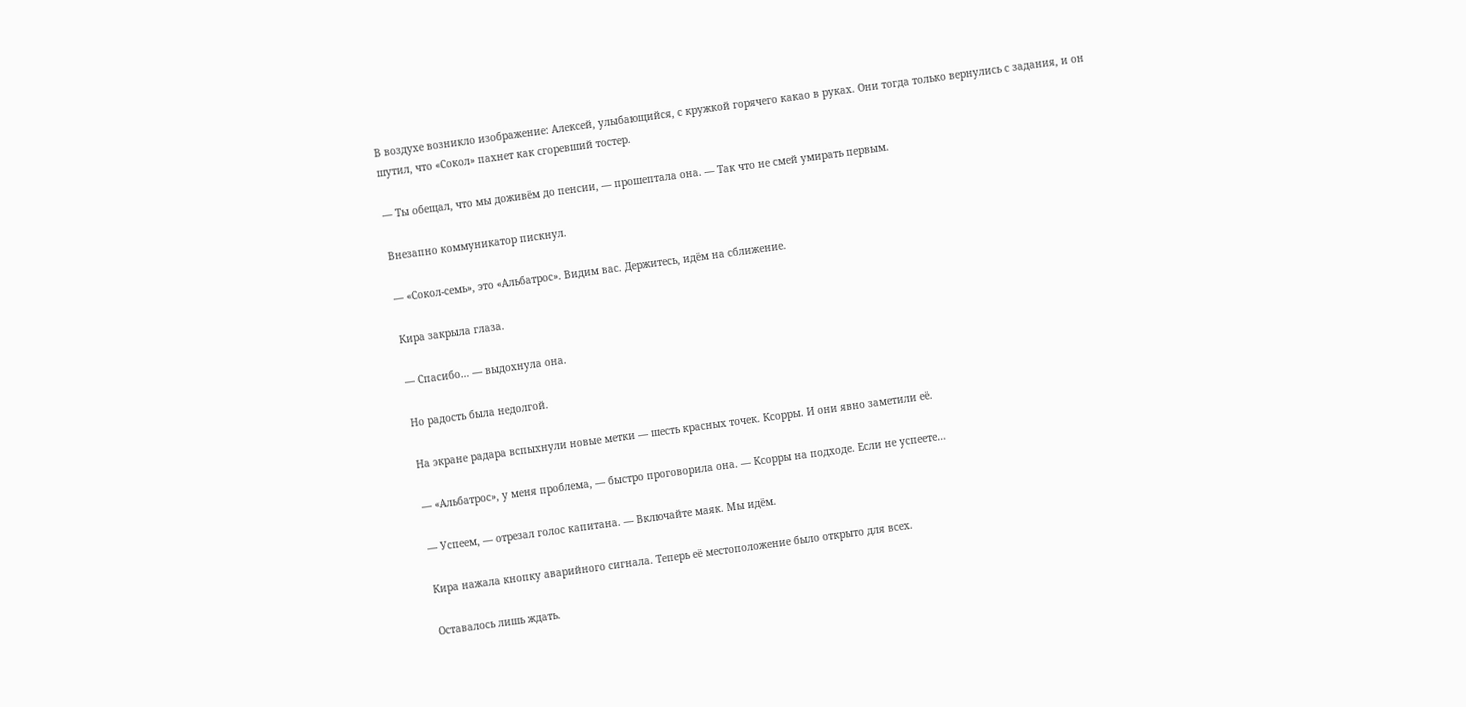В воздухе возникло изображение: Алексей, улыбающийся, с кружкой горячего какао в руках. Они тогда только вернулись с задания, и он шутил, что «Сокол» пахнет как сгоревший тостер.

— Ты обещал, что мы доживём до пенсии, — прошептала она. — Так что не смей умирать первым.

Внезапно коммуникатор пискнул.

— «Сокол‑семь», это «Альбатрос». Видим вас. Держитесь, идём на сближение.

Кира закрыла глаза.

— Спасибо… — выдохнула она.

Но радость была недолгой.

На экране радара вспыхнули новые метки — шесть красных точек. Ксорры. И они явно заметили её.

— «Альбатрос», у меня проблема, — быстро проговорила она. — Ксорры на подходе. Если не успеете…

— Успеем, — отрезал голос капитана. — Включайте маяк. Мы идём.

Кира нажала кнопку аварийного сигнала. Теперь её местоположение было открыто для всех.

Оставалось лишь ждать.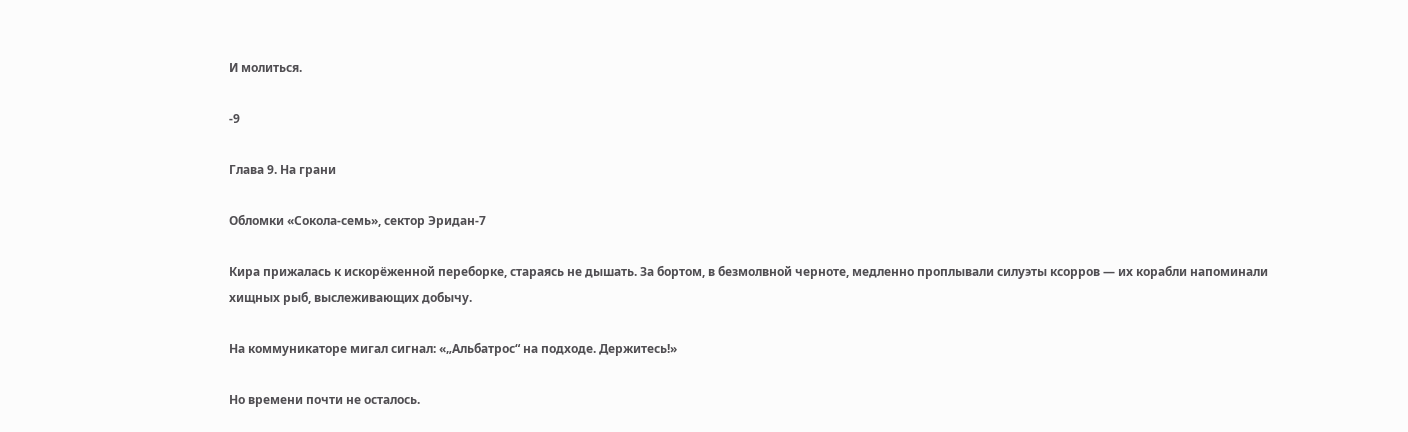И молиться.

-9

Глава 9. На грани

Обломки «Сокола‑семь», сектор Эридан‑7

Кира прижалась к искорёженной переборке, стараясь не дышать. За бортом, в безмолвной черноте, медленно проплывали силуэты ксорров — их корабли напоминали хищных рыб, выслеживающих добычу.

На коммуникаторе мигал сигнал: «„Альбатрос“ на подходе. Держитесь!»

Но времени почти не осталось.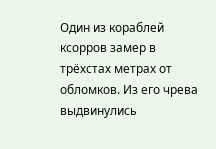Один из кораблей ксорров замер в трёхстах метрах от обломков. Из его чрева выдвинулись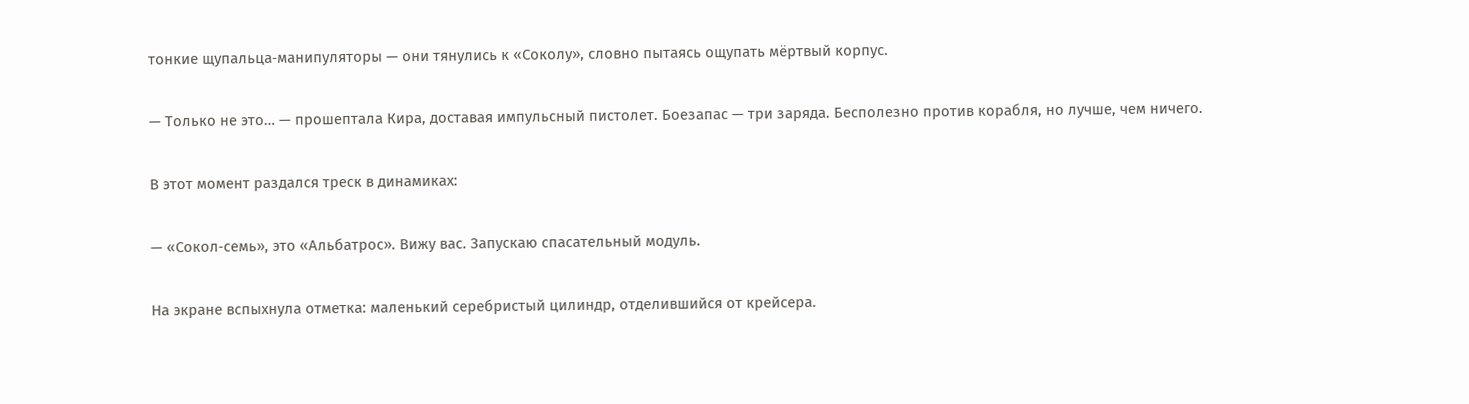тонкие щупальца‑манипуляторы — они тянулись к «Соколу», словно пытаясь ощупать мёртвый корпус.

— Только не это… — прошептала Кира, доставая импульсный пистолет. Боезапас — три заряда. Бесполезно против корабля, но лучше, чем ничего.

В этот момент раздался треск в динамиках:

— «Сокол‑семь», это «Альбатрос». Вижу вас. Запускаю спасательный модуль.

На экране вспыхнула отметка: маленький серебристый цилиндр, отделившийся от крейсера.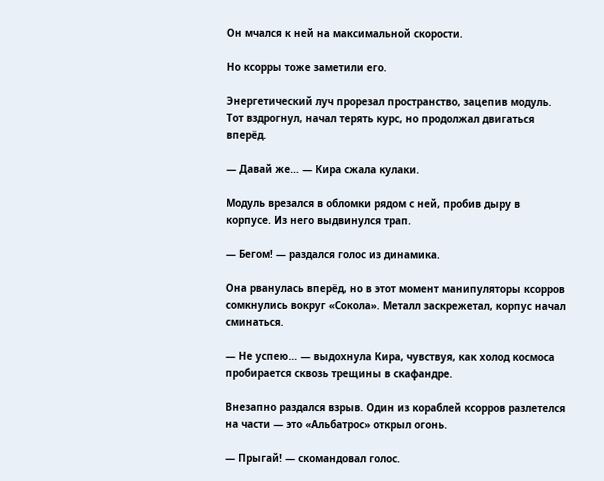Он мчался к ней на максимальной скорости.

Но ксорры тоже заметили его.

Энергетический луч прорезал пространство, зацепив модуль. Тот вздрогнул, начал терять курс, но продолжал двигаться вперёд.

— Давай же… — Кира сжала кулаки.

Модуль врезался в обломки рядом с ней, пробив дыру в корпусе. Из него выдвинулся трап.

— Бегом! — раздался голос из динамика.

Она рванулась вперёд, но в этот момент манипуляторы ксорров сомкнулись вокруг «Сокола». Металл заскрежетал, корпус начал сминаться.

— Не успею… — выдохнула Кира, чувствуя, как холод космоса пробирается сквозь трещины в скафандре.

Внезапно раздался взрыв. Один из кораблей ксорров разлетелся на части — это «Альбатрос» открыл огонь.

— Прыгай! — скомандовал голос.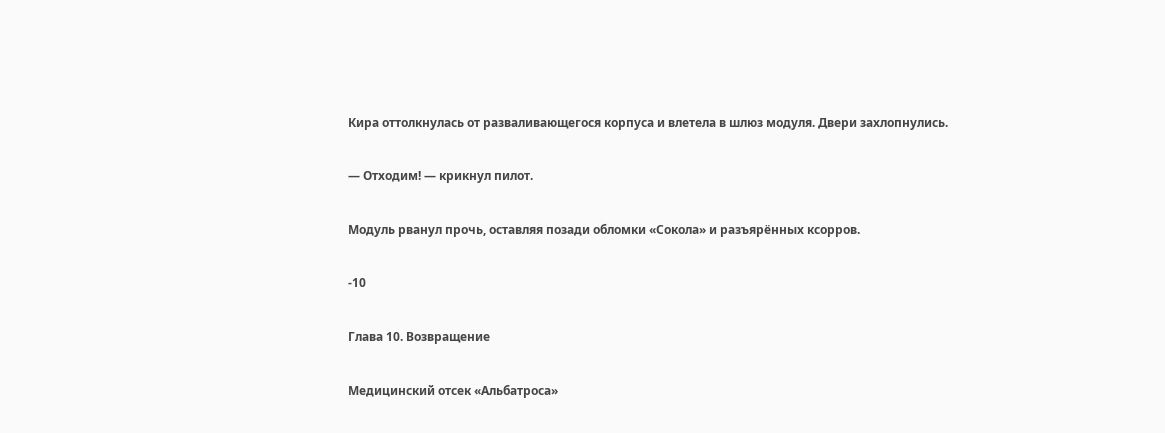Кира оттолкнулась от разваливающегося корпуса и влетела в шлюз модуля. Двери захлопнулись.

— Отходим! — крикнул пилот.

Модуль рванул прочь, оставляя позади обломки «Сокола» и разъярённых ксорров.

-10

Глава 10. Возвращение

Медицинский отсек «Альбатроса»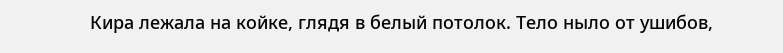Кира лежала на койке, глядя в белый потолок. Тело ныло от ушибов,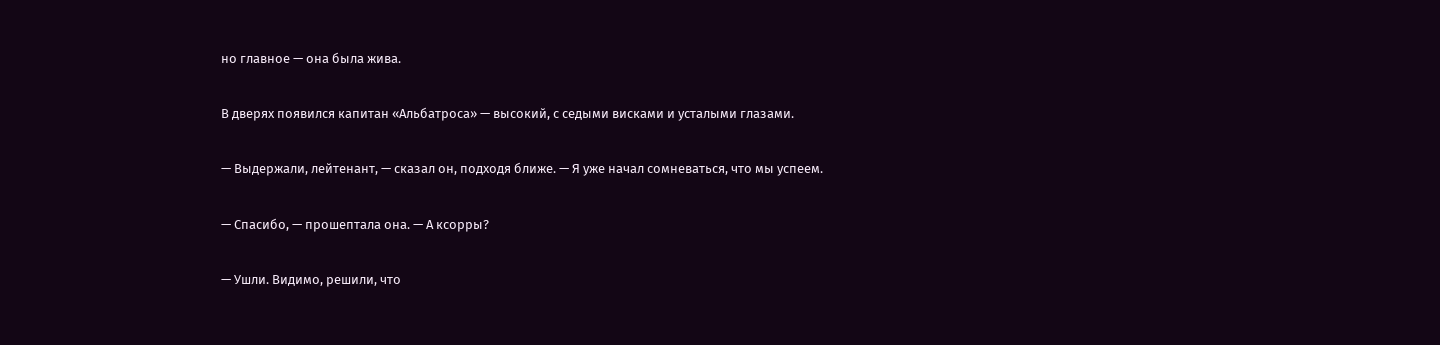но главное — она была жива.

В дверях появился капитан «Альбатроса» — высокий, с седыми висками и усталыми глазами.

— Выдержали, лейтенант, — сказал он, подходя ближе. — Я уже начал сомневаться, что мы успеем.

— Спасибо, — прошептала она. — А ксорры?

— Ушли. Видимо, решили, что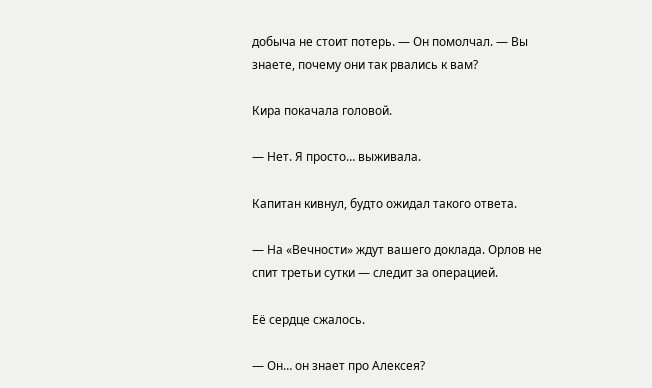добыча не стоит потерь. — Он помолчал. — Вы знаете, почему они так рвались к вам?

Кира покачала головой.

— Нет. Я просто… выживала.

Капитан кивнул, будто ожидал такого ответа.

— На «Вечности» ждут вашего доклада. Орлов не спит третьи сутки — следит за операцией.

Её сердце сжалось.

— Он… он знает про Алексея?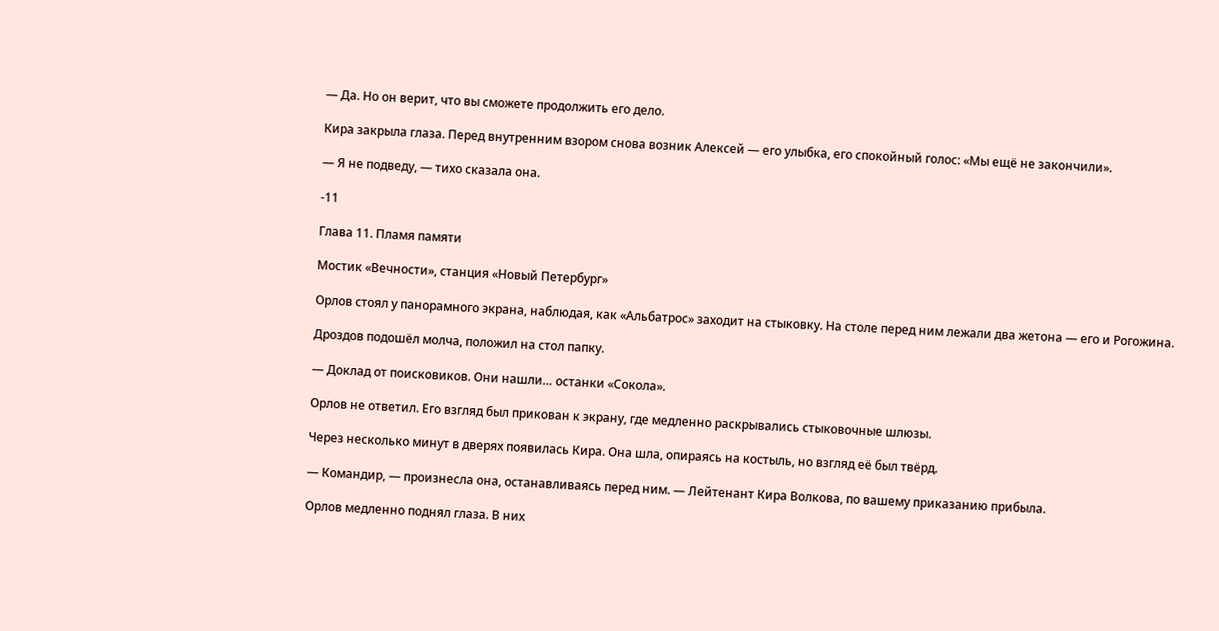— Да. Но он верит, что вы сможете продолжить его дело.

Кира закрыла глаза. Перед внутренним взором снова возник Алексей — его улыбка, его спокойный голос: «Мы ещё не закончили».

— Я не подведу, — тихо сказала она.

-11

Глава 11. Пламя памяти

Мостик «Вечности», станция «Новый Петербург»

Орлов стоял у панорамного экрана, наблюдая, как «Альбатрос» заходит на стыковку. На столе перед ним лежали два жетона — его и Рогожина.

Дроздов подошёл молча, положил на стол папку.

— Доклад от поисковиков. Они нашли… останки «Сокола».

Орлов не ответил. Его взгляд был прикован к экрану, где медленно раскрывались стыковочные шлюзы.

Через несколько минут в дверях появилась Кира. Она шла, опираясь на костыль, но взгляд её был твёрд.

— Командир, — произнесла она, останавливаясь перед ним. — Лейтенант Кира Волкова, по вашему приказанию прибыла.

Орлов медленно поднял глаза. В них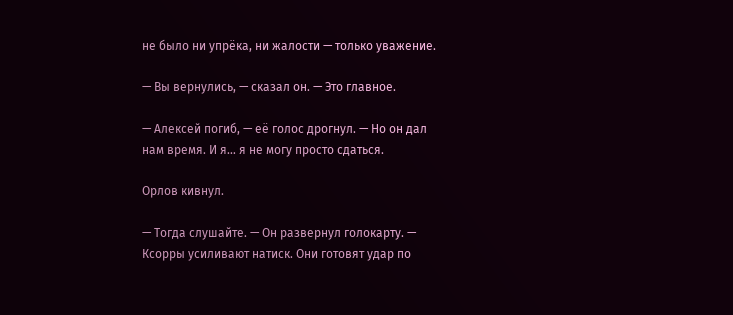не было ни упрёка, ни жалости — только уважение.

— Вы вернулись, — сказал он. — Это главное.

— Алексей погиб, — её голос дрогнул. — Но он дал нам время. И я… я не могу просто сдаться.

Орлов кивнул.

— Тогда слушайте. — Он развернул голокарту. — Ксорры усиливают натиск. Они готовят удар по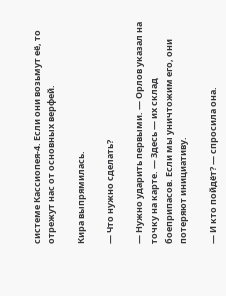системе Кассиопея‑4. Если они возьмут её, то отрежут нас от основных верфей.

Кира выпрямилась.

— Что нужно сделать?

— Нужно ударить первыми. — Орлов указал на точку на карте. — Здесь — их склад боеприпасов. Если мы уничтожим его, они потеряют инициативу.

— И кто пойдёт? — спросила она.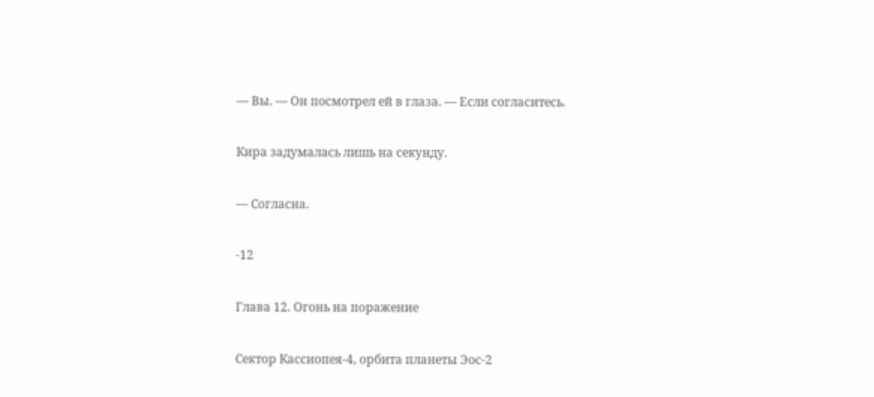— Вы. — Он посмотрел ей в глаза. — Если согласитесь.

Кира задумалась лишь на секунду.

— Согласна.

-12

Глава 12. Огонь на поражение

Сектор Кассиопея‑4, орбита планеты Эос‑2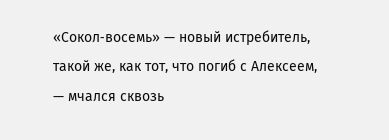«Сокол‑восемь» — новый истребитель, такой же, как тот, что погиб с Алексеем, — мчался сквозь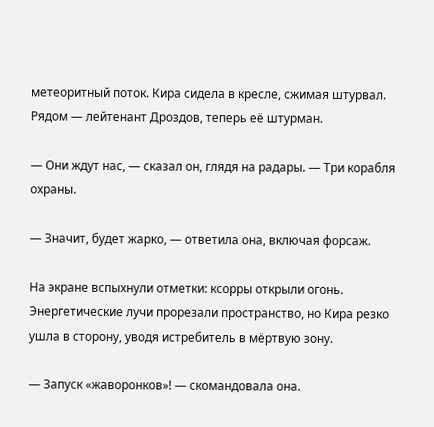метеоритный поток. Кира сидела в кресле, сжимая штурвал. Рядом — лейтенант Дроздов, теперь её штурман.

— Они ждут нас, — сказал он, глядя на радары. — Три корабля охраны.

— Значит, будет жарко, — ответила она, включая форсаж.

На экране вспыхнули отметки: ксорры открыли огонь. Энергетические лучи прорезали пространство, но Кира резко ушла в сторону, уводя истребитель в мёртвую зону.

— Запуск «жаворонков»! — скомандовала она.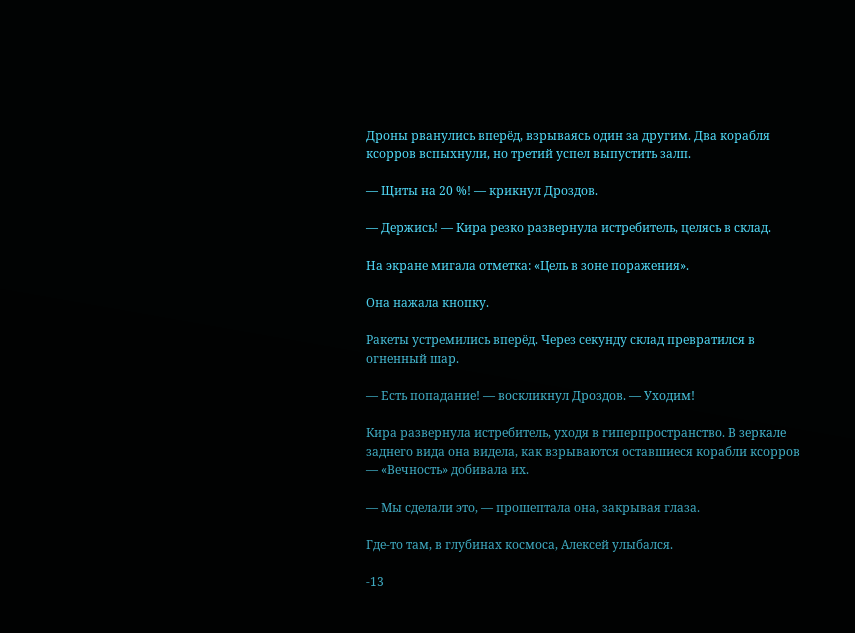Дроны рванулись вперёд, взрываясь один за другим. Два корабля ксорров вспыхнули, но третий успел выпустить залп.

— Щиты на 20 %! — крикнул Дроздов.

— Держись! — Кира резко развернула истребитель, целясь в склад.

На экране мигала отметка: «Цель в зоне поражения».

Она нажала кнопку.

Ракеты устремились вперёд. Через секунду склад превратился в огненный шар.

— Есть попадание! — воскликнул Дроздов. — Уходим!

Кира развернула истребитель, уходя в гиперпространство. В зеркале заднего вида она видела, как взрываются оставшиеся корабли ксорров — «Вечность» добивала их.

— Мы сделали это, — прошептала она, закрывая глаза.

Где‑то там, в глубинах космоса, Алексей улыбался.

-13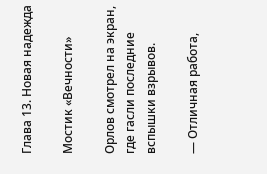Глава 13. Новая надежда

Мостик «Вечности»

Орлов смотрел на экран, где гасли последние вспышки взрывов.

— Отличная работа,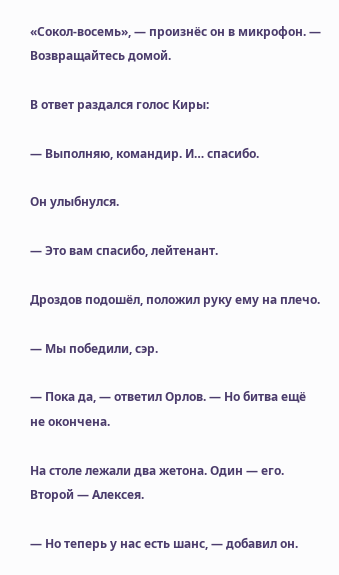«Сокол‑восемь», — произнёс он в микрофон. — Возвращайтесь домой.

В ответ раздался голос Киры:

— Выполняю, командир. И… спасибо.

Он улыбнулся.

— Это вам спасибо, лейтенант.

Дроздов подошёл, положил руку ему на плечо.

— Мы победили, сэр.

— Пока да, — ответил Орлов. — Но битва ещё не окончена.

На столе лежали два жетона. Один — его. Второй — Алексея.

— Но теперь у нас есть шанс, — добавил он.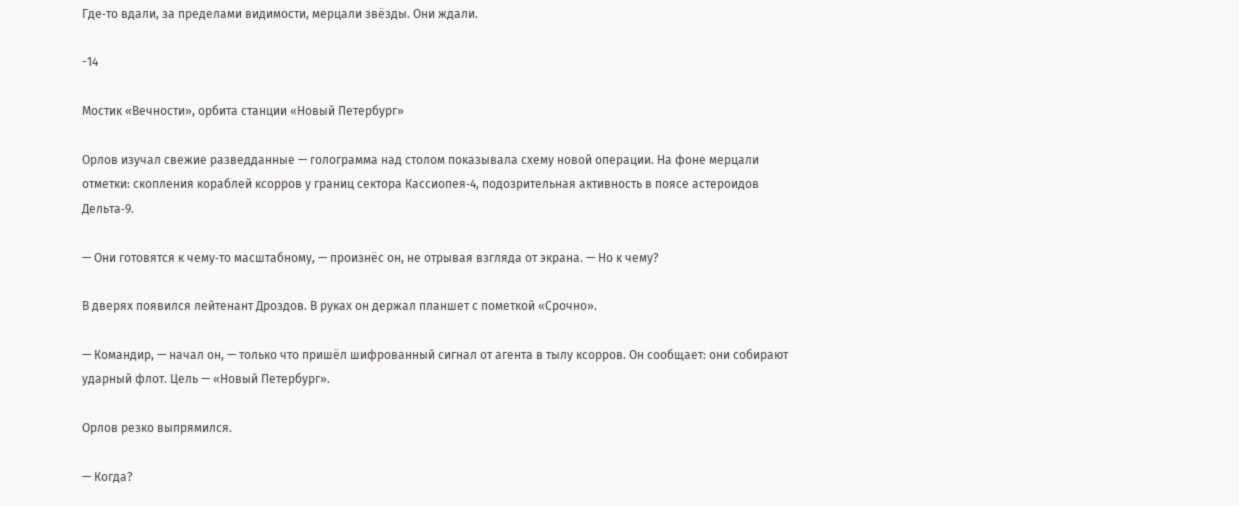Где‑то вдали, за пределами видимости, мерцали звёзды. Они ждали.

-14

Мостик «Вечности», орбита станции «Новый Петербург»

Орлов изучал свежие разведданные — голограмма над столом показывала схему новой операции. На фоне мерцали отметки: скопления кораблей ксорров у границ сектора Кассиопея‑4, подозрительная активность в поясе астероидов Дельта‑9.

— Они готовятся к чему‑то масштабному, — произнёс он, не отрывая взгляда от экрана. — Но к чему?

В дверях появился лейтенант Дроздов. В руках он держал планшет с пометкой «Срочно».

— Командир, — начал он, — только что пришёл шифрованный сигнал от агента в тылу ксорров. Он сообщает: они собирают ударный флот. Цель — «Новый Петербург».

Орлов резко выпрямился.

— Когда?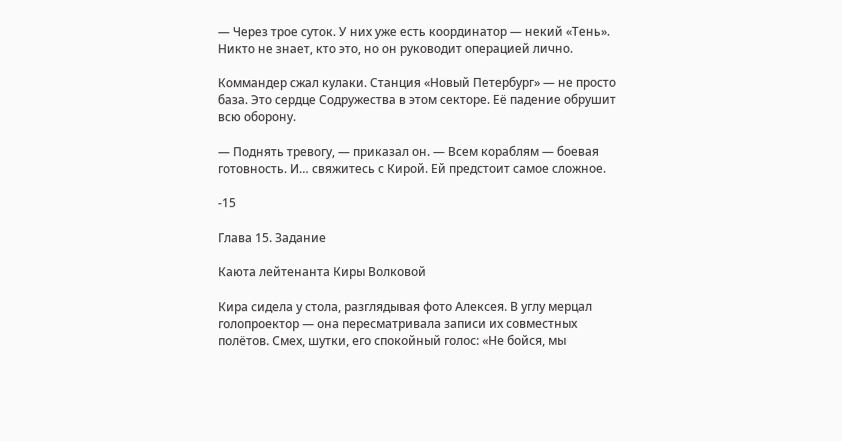— Через трое суток. У них уже есть координатор — некий «Тень». Никто не знает, кто это, но он руководит операцией лично.

Коммандер сжал кулаки. Станция «Новый Петербург» — не просто база. Это сердце Содружества в этом секторе. Её падение обрушит всю оборону.

— Поднять тревогу, — приказал он. — Всем кораблям — боевая готовность. И… свяжитесь с Кирой. Ей предстоит самое сложное.

-15

Глава 15. Задание

Каюта лейтенанта Киры Волковой

Кира сидела у стола, разглядывая фото Алексея. В углу мерцал голопроектор — она пересматривала записи их совместных полётов. Смех, шутки, его спокойный голос: «Не бойся, мы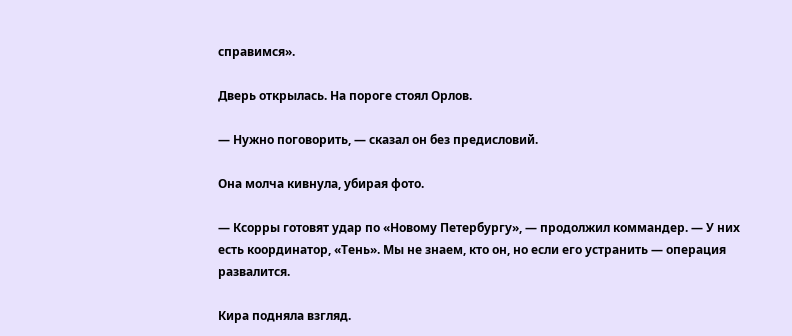справимся».

Дверь открылась. На пороге стоял Орлов.

— Нужно поговорить, — сказал он без предисловий.

Она молча кивнула, убирая фото.

— Ксорры готовят удар по «Новому Петербургу», — продолжил коммандер. — У них есть координатор, «Тень». Мы не знаем, кто он, но если его устранить — операция развалится.

Кира подняла взгляд.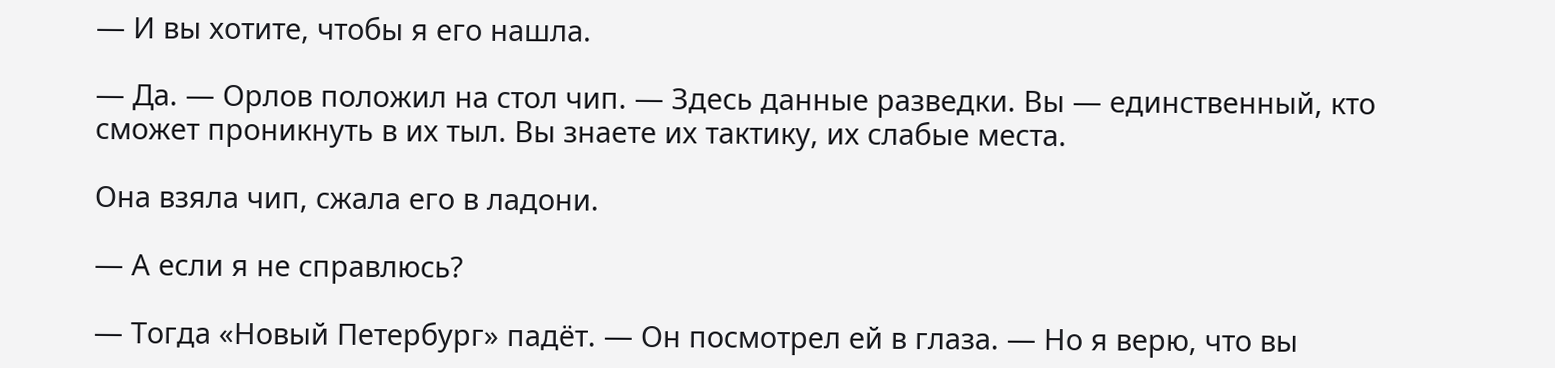— И вы хотите, чтобы я его нашла.

— Да. — Орлов положил на стол чип. — Здесь данные разведки. Вы — единственный, кто сможет проникнуть в их тыл. Вы знаете их тактику, их слабые места.

Она взяла чип, сжала его в ладони.

— А если я не справлюсь?

— Тогда «Новый Петербург» падёт. — Он посмотрел ей в глаза. — Но я верю, что вы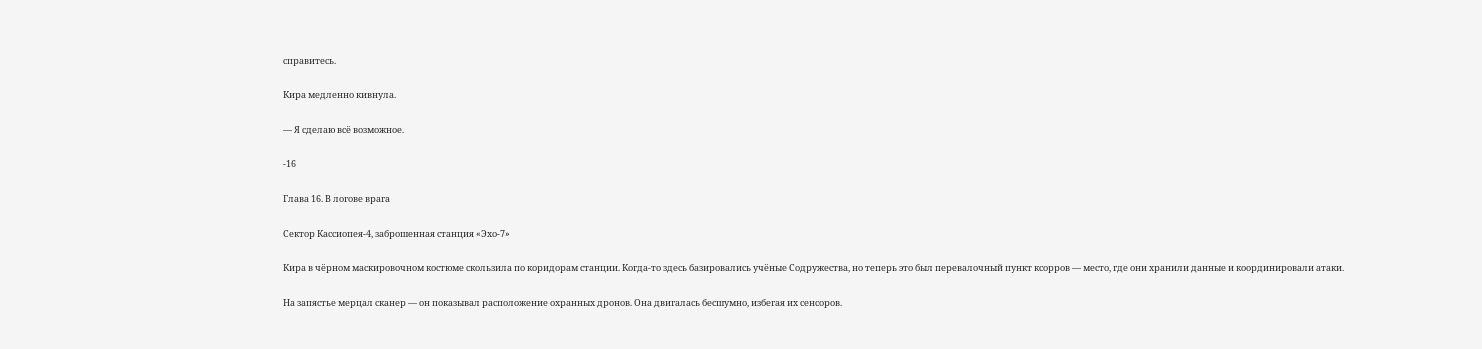справитесь.

Кира медленно кивнула.

— Я сделаю всё возможное.

-16

Глава 16. В логове врага

Сектор Кассиопея‑4, заброшенная станция «Эхо‑7»

Кира в чёрном маскировочном костюме скользила по коридорам станции. Когда‑то здесь базировались учёные Содружества, но теперь это был перевалочный пункт ксорров — место, где они хранили данные и координировали атаки.

На запястье мерцал сканер — он показывал расположение охранных дронов. Она двигалась бесшумно, избегая их сенсоров.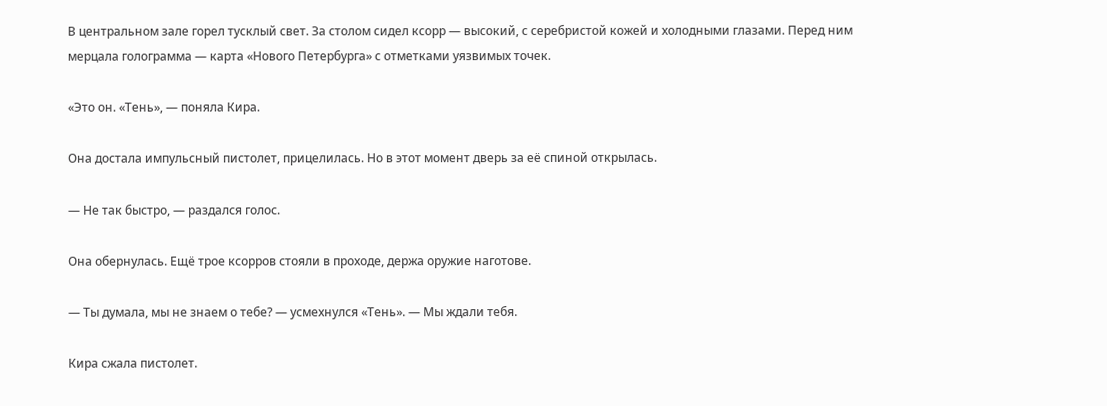В центральном зале горел тусклый свет. За столом сидел ксорр — высокий, с серебристой кожей и холодными глазами. Перед ним мерцала голограмма — карта «Нового Петербурга» с отметками уязвимых точек.

«Это он. «Тень», — поняла Кира.

Она достала импульсный пистолет, прицелилась. Но в этот момент дверь за её спиной открылась.

— Не так быстро, — раздался голос.

Она обернулась. Ещё трое ксорров стояли в проходе, держа оружие наготове.

— Ты думала, мы не знаем о тебе? — усмехнулся «Тень». — Мы ждали тебя.

Кира сжала пистолет.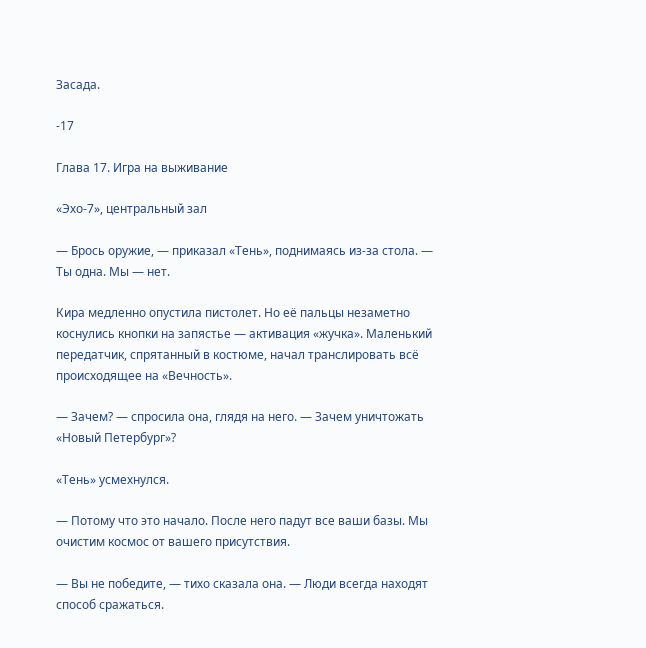Засада.

-17

Глава 17. Игра на выживание

«Эхо‑7», центральный зал

— Брось оружие, — приказал «Тень», поднимаясь из‑за стола. — Ты одна. Мы — нет.

Кира медленно опустила пистолет. Но её пальцы незаметно коснулись кнопки на запястье — активация «жучка». Маленький передатчик, спрятанный в костюме, начал транслировать всё происходящее на «Вечность».

— Зачем? — спросила она, глядя на него. — Зачем уничтожать «Новый Петербург»?

«Тень» усмехнулся.

— Потому что это начало. После него падут все ваши базы. Мы очистим космос от вашего присутствия.

— Вы не победите, — тихо сказала она. — Люди всегда находят способ сражаться.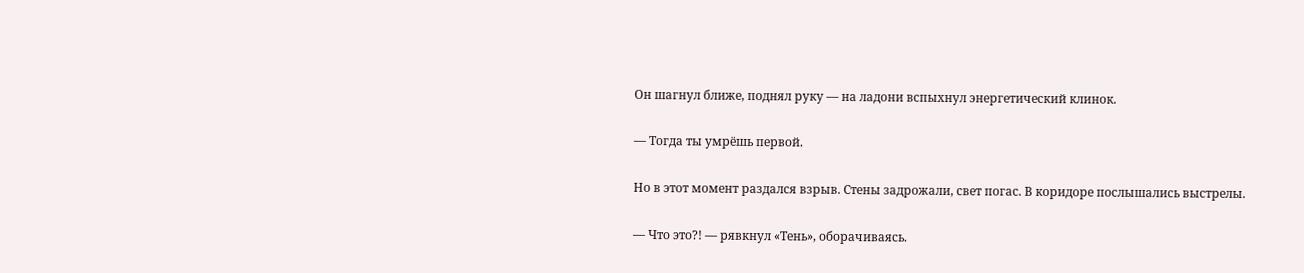Он шагнул ближе, поднял руку — на ладони вспыхнул энергетический клинок.

— Тогда ты умрёшь первой.

Но в этот момент раздался взрыв. Стены задрожали, свет погас. В коридоре послышались выстрелы.

— Что это?! — рявкнул «Тень», оборачиваясь.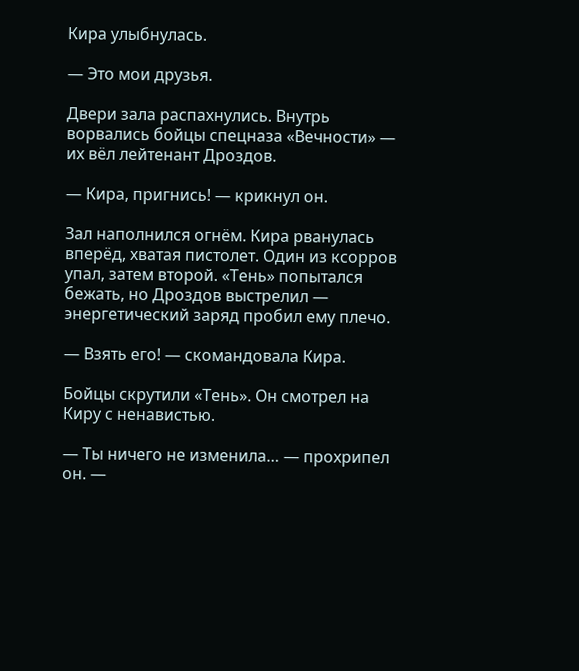Кира улыбнулась.

— Это мои друзья.

Двери зала распахнулись. Внутрь ворвались бойцы спецназа «Вечности» — их вёл лейтенант Дроздов.

— Кира, пригнись! — крикнул он.

Зал наполнился огнём. Кира рванулась вперёд, хватая пистолет. Один из ксорров упал, затем второй. «Тень» попытался бежать, но Дроздов выстрелил — энергетический заряд пробил ему плечо.

— Взять его! — скомандовала Кира.

Бойцы скрутили «Тень». Он смотрел на Киру с ненавистью.

— Ты ничего не изменила… — прохрипел он. —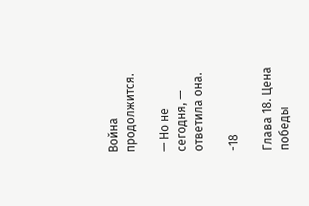Война продолжится.

— Но не сегодня, — ответила она.

-18

Глава 18. Цена победы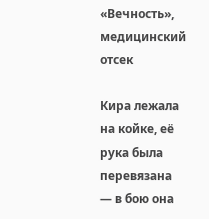«Вечность», медицинский отсек

Кира лежала на койке, её рука была перевязана — в бою она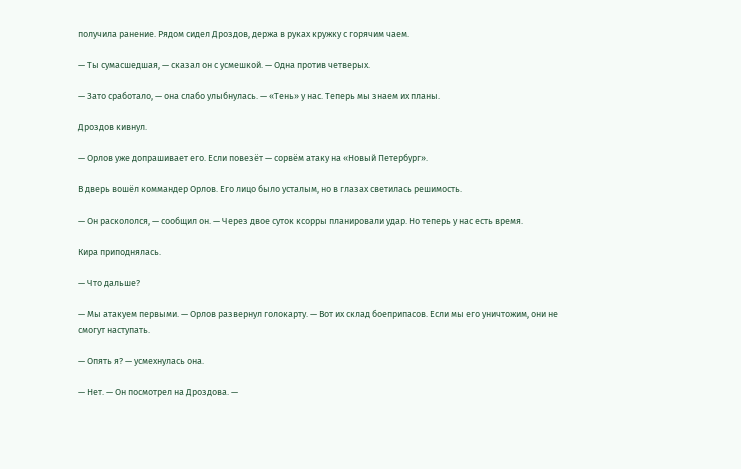получила ранение. Рядом сидел Дроздов, держа в руках кружку с горячим чаем.

— Ты сумасшедшая, — сказал он с усмешкой. — Одна против четверых.

— Зато сработало, — она слабо улыбнулась. — «Тень» у нас. Теперь мы знаем их планы.

Дроздов кивнул.

— Орлов уже допрашивает его. Если повезёт — сорвём атаку на «Новый Петербург».

В дверь вошёл коммандер Орлов. Его лицо было усталым, но в глазах светилась решимость.

— Он раскололся, — сообщил он. — Через двое суток ксорры планировали удар. Но теперь у нас есть время.

Кира приподнялась.

— Что дальше?

— Мы атакуем первыми. — Орлов развернул голокарту. — Вот их склад боеприпасов. Если мы его уничтожим, они не смогут наступать.

— Опять я? — усмехнулась она.

— Нет. — Он посмотрел на Дроздова. —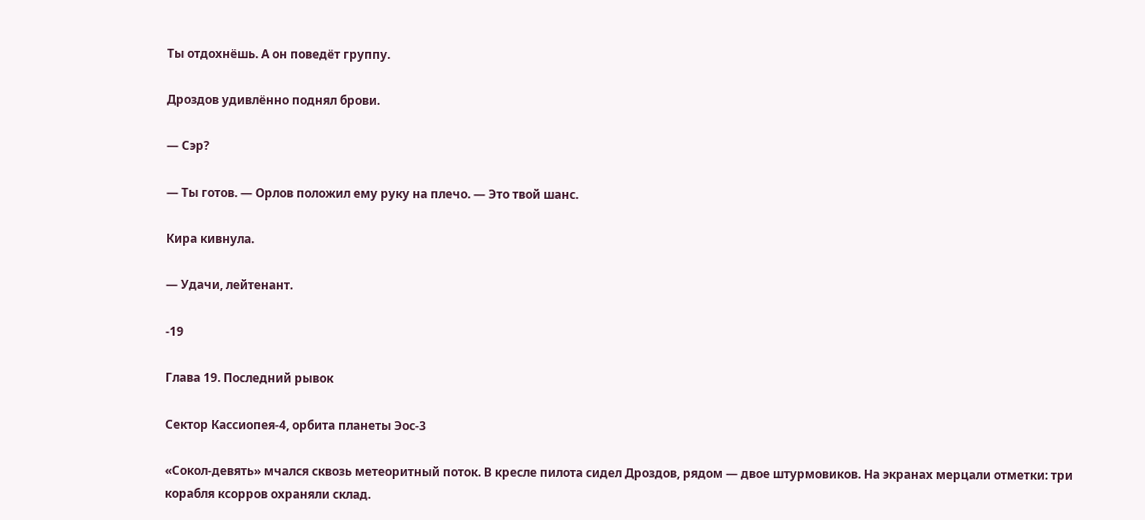Ты отдохнёшь. А он поведёт группу.

Дроздов удивлённо поднял брови.

— Сэр?

— Ты готов. — Орлов положил ему руку на плечо. — Это твой шанс.

Кира кивнула.

— Удачи, лейтенант.

-19

Глава 19. Последний рывок

Сектор Кассиопея‑4, орбита планеты Эос‑3

«Сокол‑девять» мчался сквозь метеоритный поток. В кресле пилота сидел Дроздов, рядом — двое штурмовиков. На экранах мерцали отметки: три корабля ксорров охраняли склад.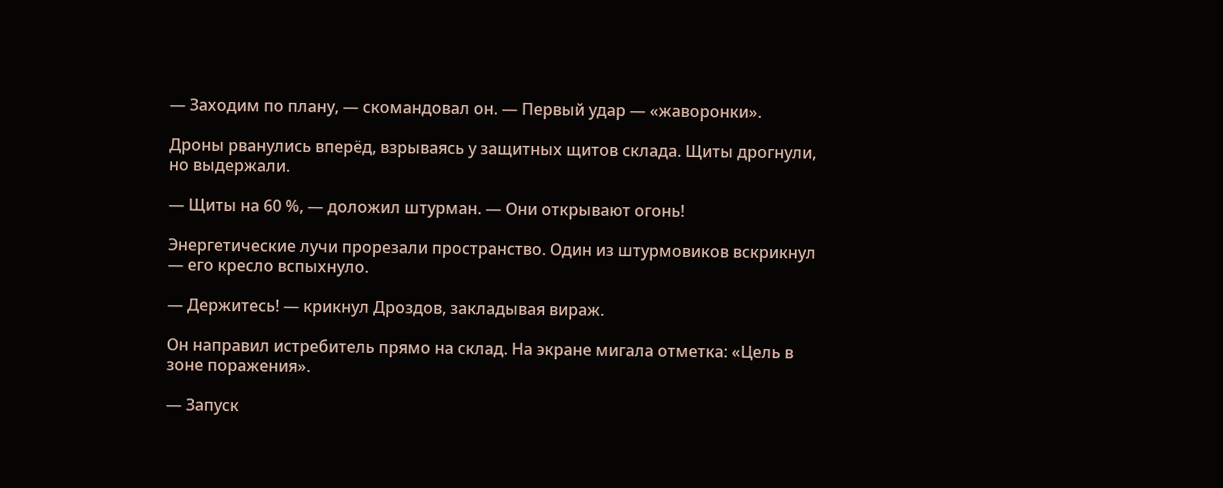— Заходим по плану, — скомандовал он. — Первый удар — «жаворонки».

Дроны рванулись вперёд, взрываясь у защитных щитов склада. Щиты дрогнули, но выдержали.

— Щиты на 60 %, — доложил штурман. — Они открывают огонь!

Энергетические лучи прорезали пространство. Один из штурмовиков вскрикнул — его кресло вспыхнуло.

— Держитесь! — крикнул Дроздов, закладывая вираж.

Он направил истребитель прямо на склад. На экране мигала отметка: «Цель в зоне поражения».

— Запуск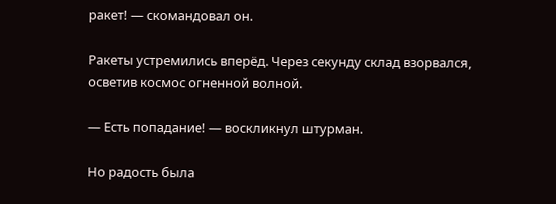ракет! — скомандовал он.

Ракеты устремились вперёд. Через секунду склад взорвался, осветив космос огненной волной.

— Есть попадание! — воскликнул штурман.

Но радость была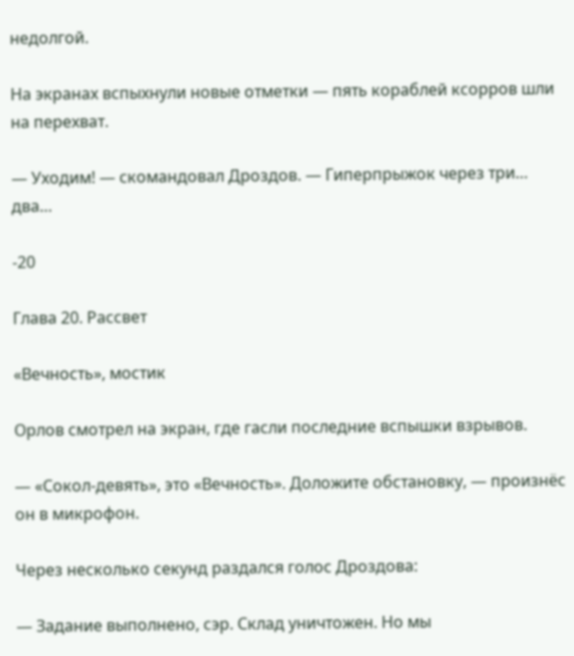недолгой.

На экранах вспыхнули новые отметки — пять кораблей ксорров шли на перехват.

— Уходим! — скомандовал Дроздов. — Гиперпрыжок через три… два…

-20

Глава 20. Рассвет

«Вечность», мостик

Орлов смотрел на экран, где гасли последние вспышки взрывов.

— «Сокол‑девять», это «Вечность». Доложите обстановку, — произнёс он в микрофон.

Через несколько секунд раздался голос Дроздова:

— Задание выполнено, сэр. Склад уничтожен. Но мы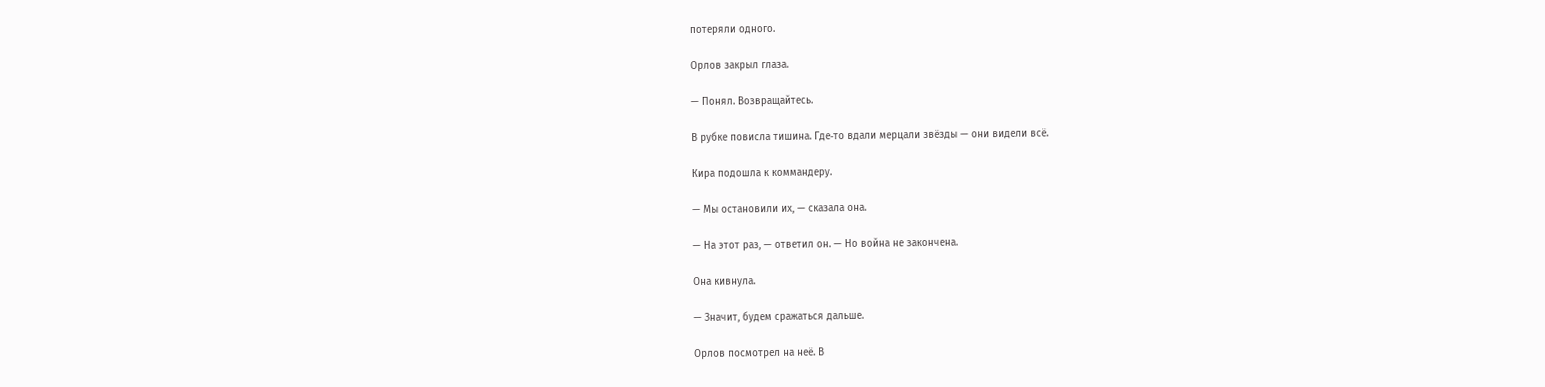потеряли одного.

Орлов закрыл глаза.

— Понял. Возвращайтесь.

В рубке повисла тишина. Где‑то вдали мерцали звёзды — они видели всё.

Кира подошла к коммандеру.

— Мы остановили их, — сказала она.

— На этот раз, — ответил он. — Но война не закончена.

Она кивнула.

— Значит, будем сражаться дальше.

Орлов посмотрел на неё. В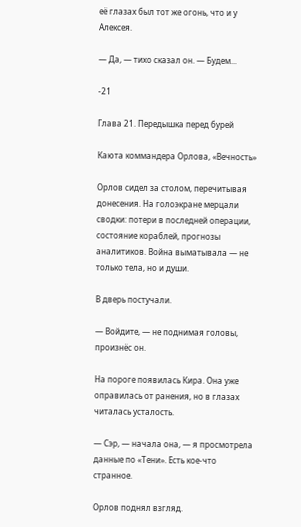её глазах был тот же огонь, что и у Алексея.

— Да, — тихо сказал он. — Будем...

-21

Глава 21. Передышка перед бурей

Каюта коммандера Орлова, «Вечность»

Орлов сидел за столом, перечитывая донесения. На голоэкране мерцали сводки: потери в последней операции, состояние кораблей, прогнозы аналитиков. Война выматывала — не только тела, но и души.

В дверь постучали.

— Войдите, — не поднимая головы, произнёс он.

На пороге появилась Кира. Она уже оправилась от ранения, но в глазах читалась усталость.

— Сэр, — начала она, — я просмотрела данные по «Тени». Есть кое‑что странное.

Орлов поднял взгляд.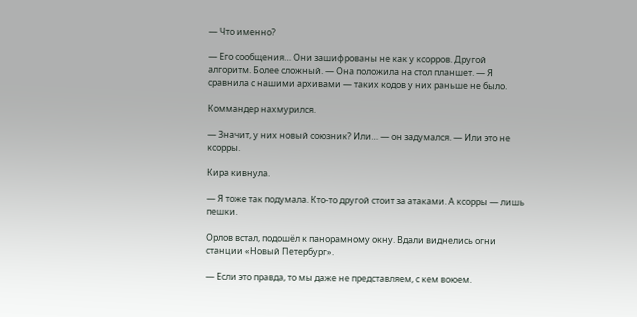— Что именно?

— Его сообщения… Они зашифрованы не как у ксорров. Другой алгоритм. Более сложный. — Она положила на стол планшет. — Я сравнила с нашими архивами — таких кодов у них раньше не было.

Коммандер нахмурился.

— Значит, у них новый союзник? Или… — он задумался. — Или это не ксорры.

Кира кивнула.

— Я тоже так подумала. Кто‑то другой стоит за атаками. А ксорры — лишь пешки.

Орлов встал, подошёл к панорамному окну. Вдали виднелись огни станции «Новый Петербург».

— Если это правда, то мы даже не представляем, с кем воюем.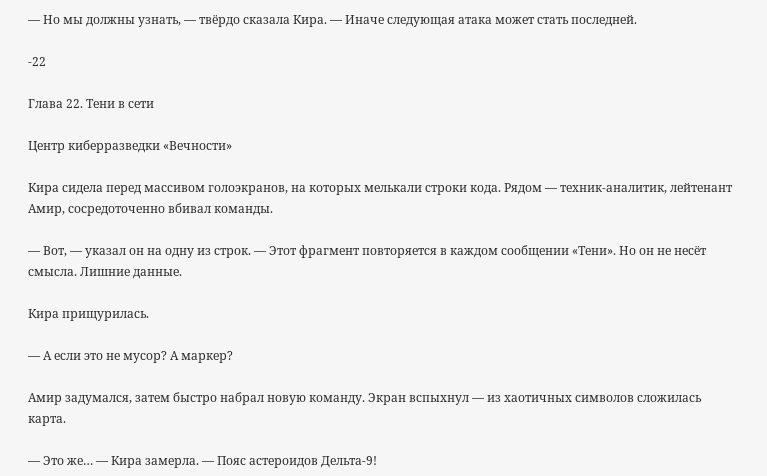— Но мы должны узнать, — твёрдо сказала Кира. — Иначе следующая атака может стать последней.

-22

Глава 22. Тени в сети

Центр киберразведки «Вечности»

Кира сидела перед массивом голоэкранов, на которых мелькали строки кода. Рядом — техник‑аналитик, лейтенант Амир, сосредоточенно вбивал команды.

— Вот, — указал он на одну из строк. — Этот фрагмент повторяется в каждом сообщении «Тени». Но он не несёт смысла. Лишние данные.

Кира прищурилась.

— А если это не мусор? А маркер?

Амир задумался, затем быстро набрал новую команду. Экран вспыхнул — из хаотичных символов сложилась карта.

— Это же… — Кира замерла. — Пояс астероидов Дельта‑9!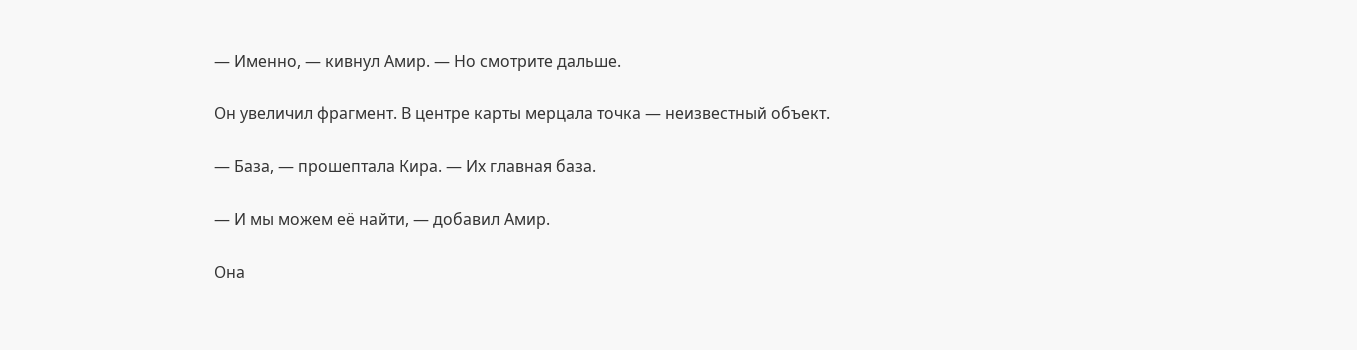— Именно, — кивнул Амир. — Но смотрите дальше.

Он увеличил фрагмент. В центре карты мерцала точка — неизвестный объект.

— База, — прошептала Кира. — Их главная база.

— И мы можем её найти, — добавил Амир.

Она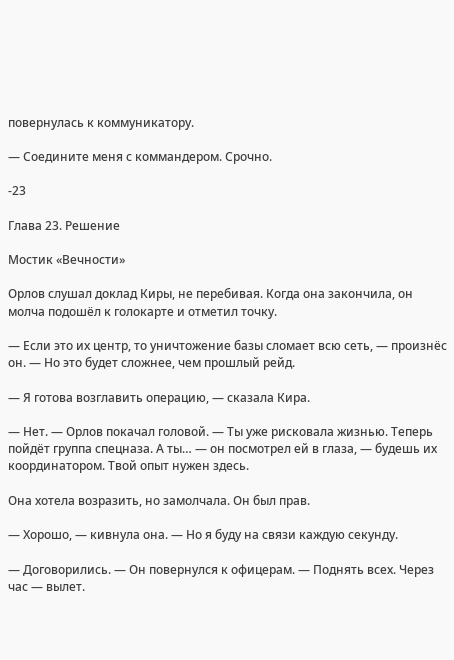повернулась к коммуникатору.

— Соедините меня с коммандером. Срочно.

-23

Глава 23. Решение

Мостик «Вечности»

Орлов слушал доклад Киры, не перебивая. Когда она закончила, он молча подошёл к голокарте и отметил точку.

— Если это их центр, то уничтожение базы сломает всю сеть, — произнёс он. — Но это будет сложнее, чем прошлый рейд.

— Я готова возглавить операцию, — сказала Кира.

— Нет. — Орлов покачал головой. — Ты уже рисковала жизнью. Теперь пойдёт группа спецназа. А ты… — он посмотрел ей в глаза, — будешь их координатором. Твой опыт нужен здесь.

Она хотела возразить, но замолчала. Он был прав.

— Хорошо, — кивнула она. — Но я буду на связи каждую секунду.

— Договорились. — Он повернулся к офицерам. — Поднять всех. Через час — вылет.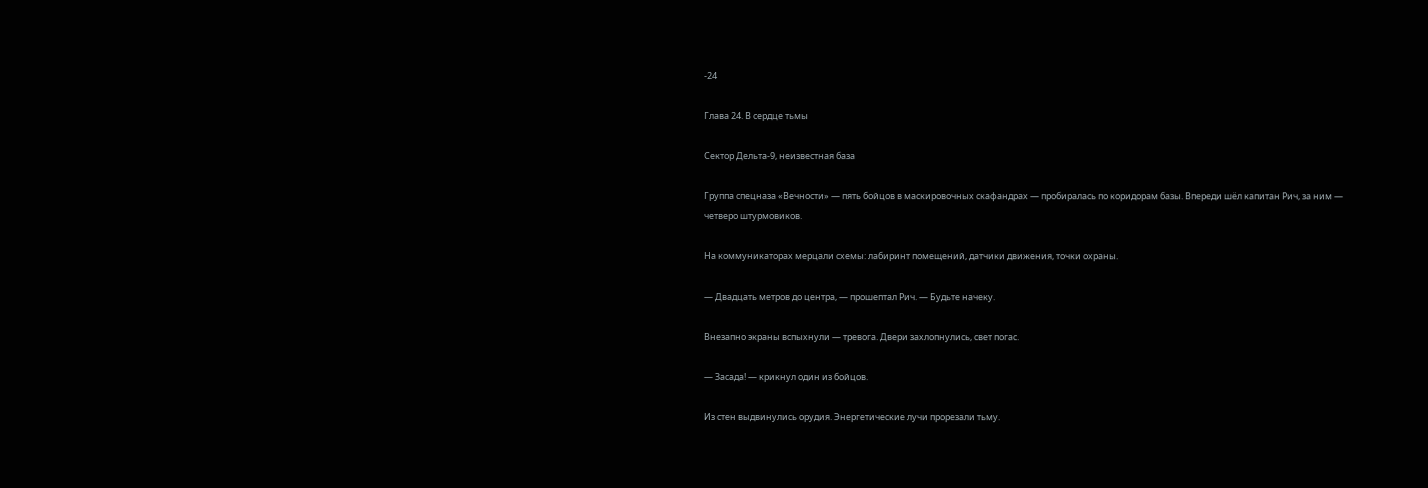-24

Глава 24. В сердце тьмы

Сектор Дельта‑9, неизвестная база

Группа спецназа «Вечности» — пять бойцов в маскировочных скафандрах — пробиралась по коридорам базы. Впереди шёл капитан Рич, за ним — четверо штурмовиков.

На коммуникаторах мерцали схемы: лабиринт помещений, датчики движения, точки охраны.

— Двадцать метров до центра, — прошептал Рич. — Будьте начеку.

Внезапно экраны вспыхнули — тревога. Двери захлопнулись, свет погас.

— Засада! — крикнул один из бойцов.

Из стен выдвинулись орудия. Энергетические лучи прорезали тьму.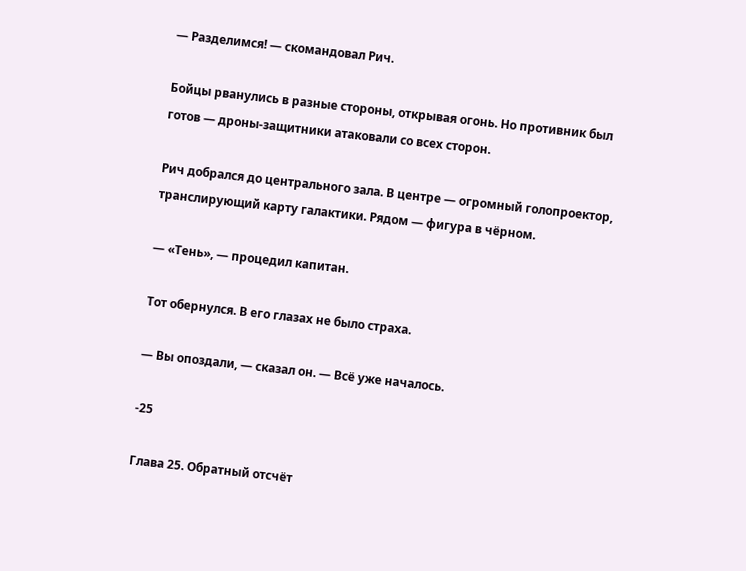— Разделимся! — скомандовал Рич.

Бойцы рванулись в разные стороны, открывая огонь. Но противник был готов — дроны‑защитники атаковали со всех сторон.

Рич добрался до центрального зала. В центре — огромный голопроектор, транслирующий карту галактики. Рядом — фигура в чёрном.

— «Тень», — процедил капитан.

Тот обернулся. В его глазах не было страха.

— Вы опоздали, — сказал он. — Всё уже началось.

-25

Глава 25. Обратный отсчёт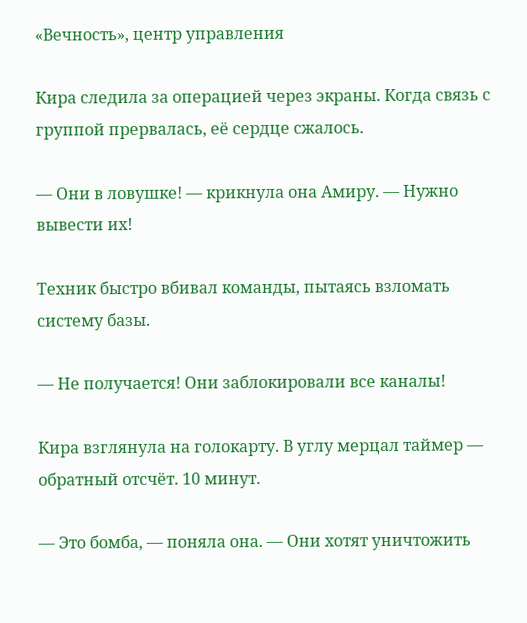«Вечность», центр управления

Кира следила за операцией через экраны. Когда связь с группой прервалась, её сердце сжалось.

— Они в ловушке! — крикнула она Амиру. — Нужно вывести их!

Техник быстро вбивал команды, пытаясь взломать систему базы.

— Не получается! Они заблокировали все каналы!

Кира взглянула на голокарту. В углу мерцал таймер — обратный отсчёт. 10 минут.

— Это бомба, — поняла она. — Они хотят уничтожить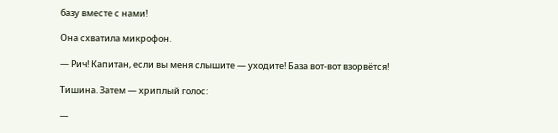базу вместе с нами!

Она схватила микрофон.

— Рич! Капитан, если вы меня слышите — уходите! База вот‑вот взорвётся!

Тишина. Затем — хриплый голос:

—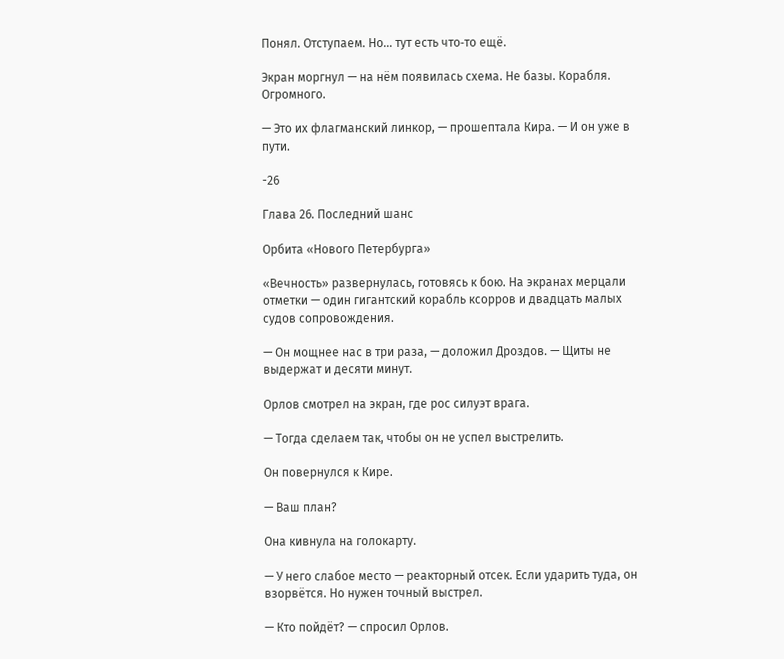Понял. Отступаем. Но… тут есть что‑то ещё.

Экран моргнул — на нём появилась схема. Не базы. Корабля. Огромного.

— Это их флагманский линкор, — прошептала Кира. — И он уже в пути.

-26

Глава 26. Последний шанс

Орбита «Нового Петербурга»

«Вечность» развернулась, готовясь к бою. На экранах мерцали отметки — один гигантский корабль ксорров и двадцать малых судов сопровождения.

— Он мощнее нас в три раза, — доложил Дроздов. — Щиты не выдержат и десяти минут.

Орлов смотрел на экран, где рос силуэт врага.

— Тогда сделаем так, чтобы он не успел выстрелить.

Он повернулся к Кире.

— Ваш план?

Она кивнула на голокарту.

— У него слабое место — реакторный отсек. Если ударить туда, он взорвётся. Но нужен точный выстрел.

— Кто пойдёт? — спросил Орлов.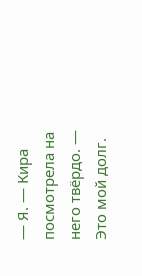— Я. — Кира посмотрела на него твёрдо. — Это мой долг.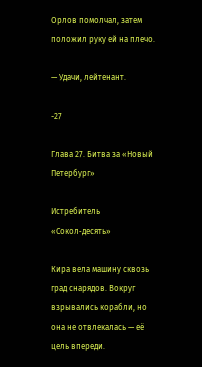Орлов помолчал, затем положил руку ей на плечо.

— Удачи, лейтенант.

-27

Глава 27. Битва за «Новый Петербург»

Истребитель «Сокол‑десять»

Кира вела машину сквозь град снарядов. Вокруг взрывались корабли, но она не отвлекалась — её цель впереди.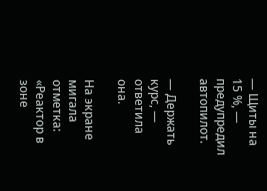— Щиты на 15 %, — предупредил автопилот.

— Держать курс, — ответила она.

На экране мигала отметка: «Реактор в зоне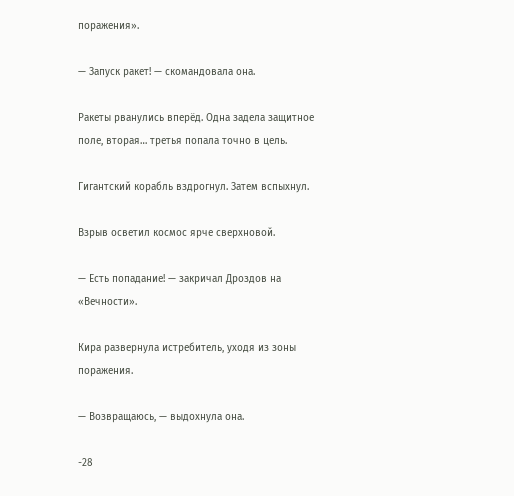поражения».

— Запуск ракет! — скомандовала она.

Ракеты рванулись вперёд. Одна задела защитное поле, вторая… третья попала точно в цель.

Гигантский корабль вздрогнул. Затем вспыхнул.

Взрыв осветил космос ярче сверхновой.

— Есть попадание! — закричал Дроздов на «Вечности».

Кира развернула истребитель, уходя из зоны поражения.

— Возвращаюсь, — выдохнула она.

-28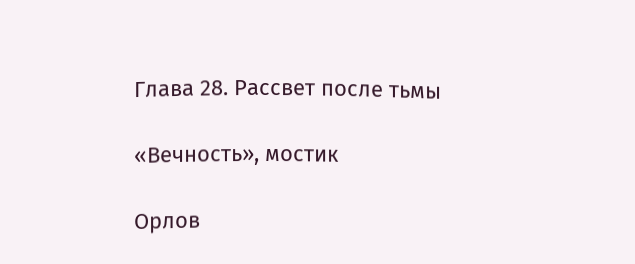Глава 28. Рассвет после тьмы

«Вечность», мостик

Орлов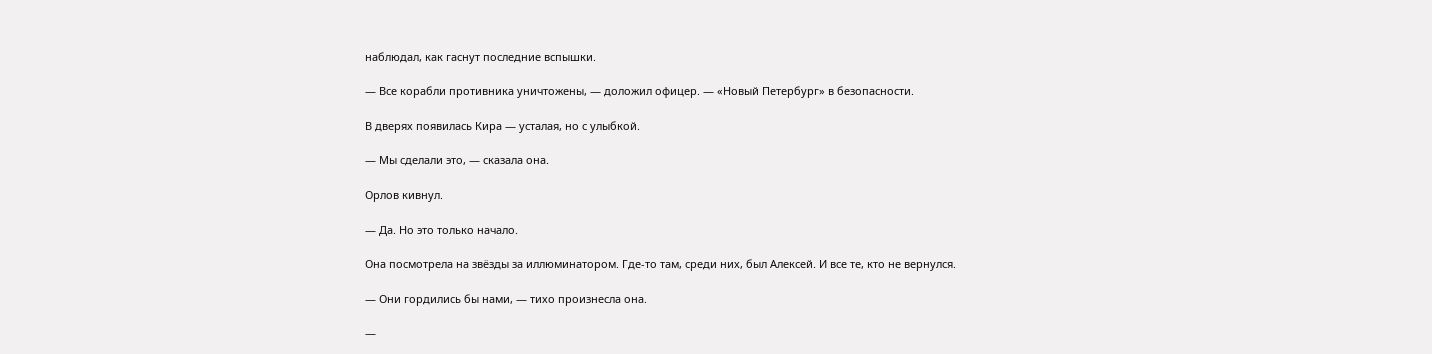наблюдал, как гаснут последние вспышки.

— Все корабли противника уничтожены, — доложил офицер. — «Новый Петербург» в безопасности.

В дверях появилась Кира — усталая, но с улыбкой.

— Мы сделали это, — сказала она.

Орлов кивнул.

— Да. Но это только начало.

Она посмотрела на звёзды за иллюминатором. Где‑то там, среди них, был Алексей. И все те, кто не вернулся.

— Они гордились бы нами, — тихо произнесла она.

—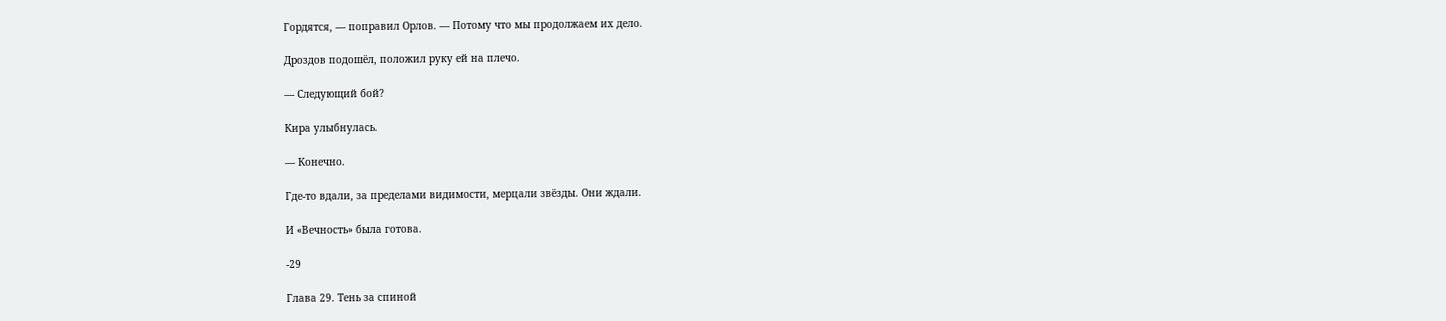Гордятся, — поправил Орлов. — Потому что мы продолжаем их дело.

Дроздов подошёл, положил руку ей на плечо.

— Следующий бой?

Кира улыбнулась.

— Конечно.

Где‑то вдали, за пределами видимости, мерцали звёзды. Они ждали.

И «Вечность» была готова.

-29

Глава 29. Тень за спиной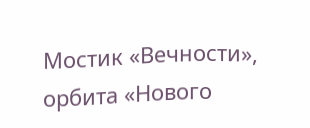Мостик «Вечности», орбита «Нового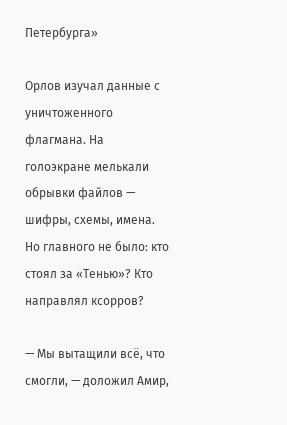Петербурга»

Орлов изучал данные с уничтоженного флагмана. На голоэкране мелькали обрывки файлов — шифры, схемы, имена. Но главного не было: кто стоял за «Тенью»? Кто направлял ксорров?

— Мы вытащили всё, что смогли, — доложил Амир,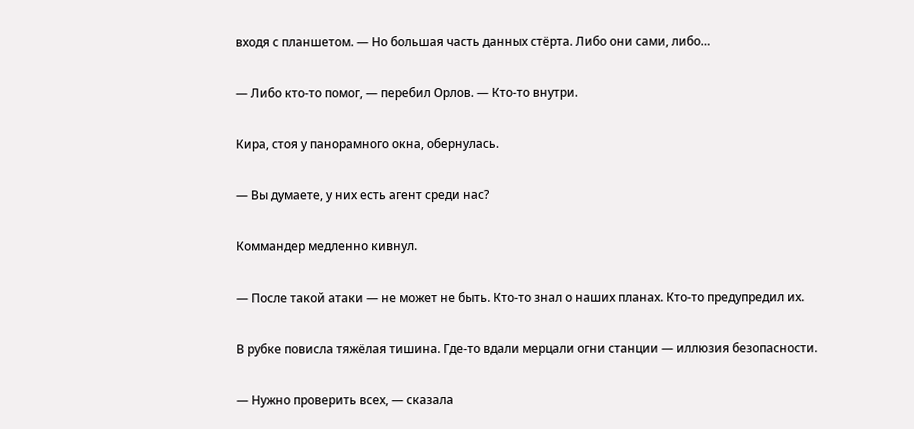входя с планшетом. — Но большая часть данных стёрта. Либо они сами, либо…

— Либо кто‑то помог, — перебил Орлов. — Кто‑то внутри.

Кира, стоя у панорамного окна, обернулась.

— Вы думаете, у них есть агент среди нас?

Коммандер медленно кивнул.

— После такой атаки — не может не быть. Кто‑то знал о наших планах. Кто‑то предупредил их.

В рубке повисла тяжёлая тишина. Где‑то вдали мерцали огни станции — иллюзия безопасности.

— Нужно проверить всех, — сказала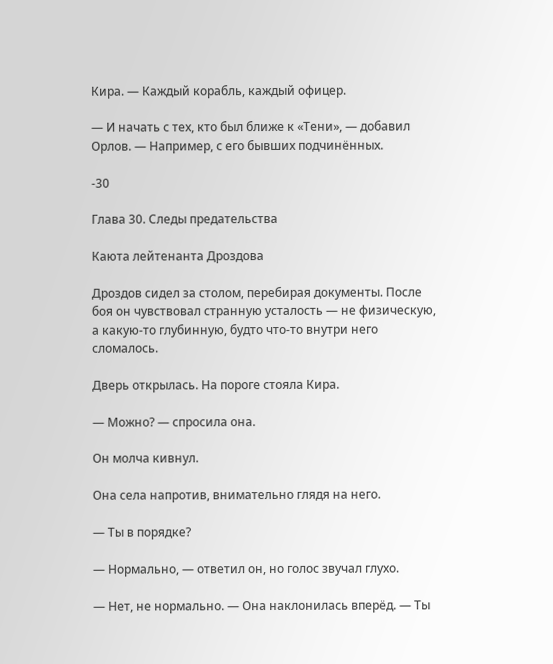Кира. — Каждый корабль, каждый офицер.

— И начать с тех, кто был ближе к «Тени», — добавил Орлов. — Например, с его бывших подчинённых.

-30

Глава 30. Следы предательства

Каюта лейтенанта Дроздова

Дроздов сидел за столом, перебирая документы. После боя он чувствовал странную усталость — не физическую, а какую‑то глубинную, будто что‑то внутри него сломалось.

Дверь открылась. На пороге стояла Кира.

— Можно? — спросила она.

Он молча кивнул.

Она села напротив, внимательно глядя на него.

— Ты в порядке?

— Нормально, — ответил он, но голос звучал глухо.

— Нет, не нормально. — Она наклонилась вперёд. — Ты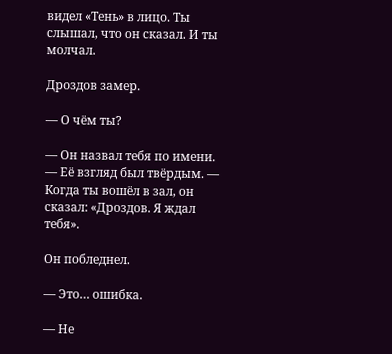видел «Тень» в лицо. Ты слышал, что он сказал. И ты молчал.

Дроздов замер.

— О чём ты?

— Он назвал тебя по имени. — Её взгляд был твёрдым. — Когда ты вошёл в зал, он сказал: «Дроздов. Я ждал тебя».

Он побледнел.

— Это… ошибка.

— Не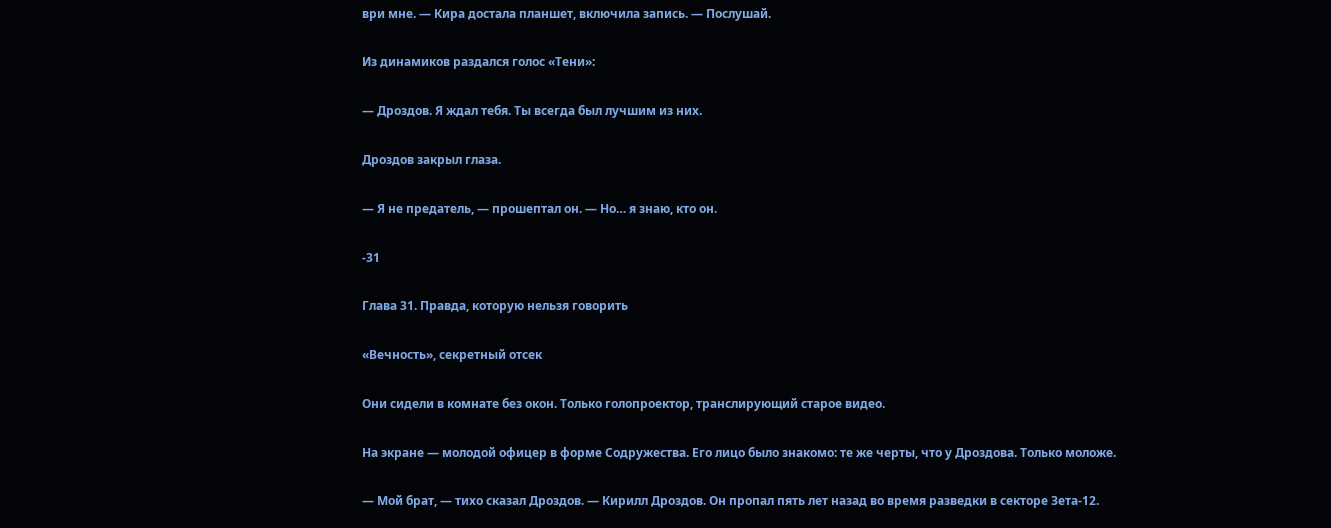ври мне. — Кира достала планшет, включила запись. — Послушай.

Из динамиков раздался голос «Тени»:

— Дроздов. Я ждал тебя. Ты всегда был лучшим из них.

Дроздов закрыл глаза.

— Я не предатель, — прошептал он. — Но… я знаю, кто он.

-31

Глава 31. Правда, которую нельзя говорить

«Вечность», секретный отсек

Они сидели в комнате без окон. Только голопроектор, транслирующий старое видео.

На экране — молодой офицер в форме Содружества. Его лицо было знакомо: те же черты, что у Дроздова. Только моложе.

— Мой брат, — тихо сказал Дроздов. — Кирилл Дроздов. Он пропал пять лет назад во время разведки в секторе Зета‑12.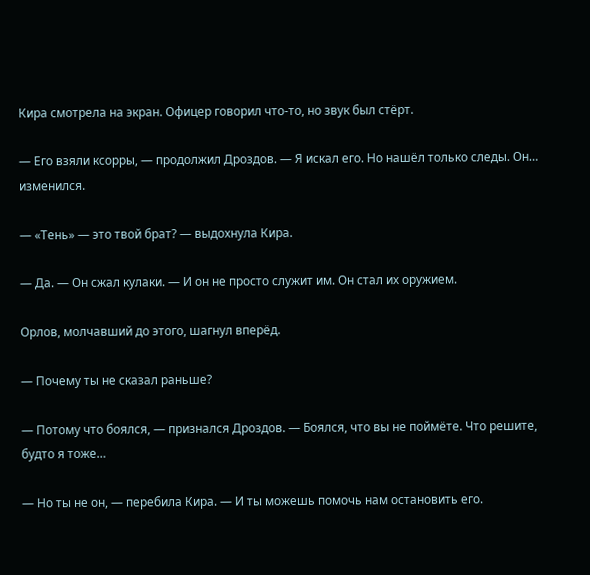Кира смотрела на экран. Офицер говорил что‑то, но звук был стёрт.

— Его взяли ксорры, — продолжил Дроздов. — Я искал его. Но нашёл только следы. Он… изменился.

— «Тень» — это твой брат? — выдохнула Кира.

— Да. — Он сжал кулаки. — И он не просто служит им. Он стал их оружием.

Орлов, молчавший до этого, шагнул вперёд.

— Почему ты не сказал раньше?

— Потому что боялся, — признался Дроздов. — Боялся, что вы не поймёте. Что решите, будто я тоже…

— Но ты не он, — перебила Кира. — И ты можешь помочь нам остановить его.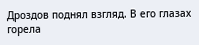Дроздов поднял взгляд. В его глазах горела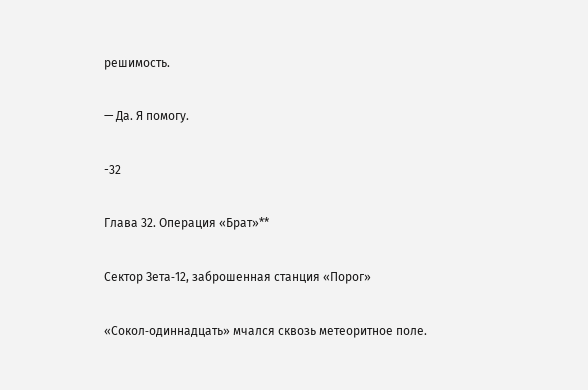решимость.

— Да. Я помогу.

-32

Глава 32. Операция «Брат»**

Сектор Зета‑12, заброшенная станция «Порог»

«Сокол‑одиннадцать» мчался сквозь метеоритное поле.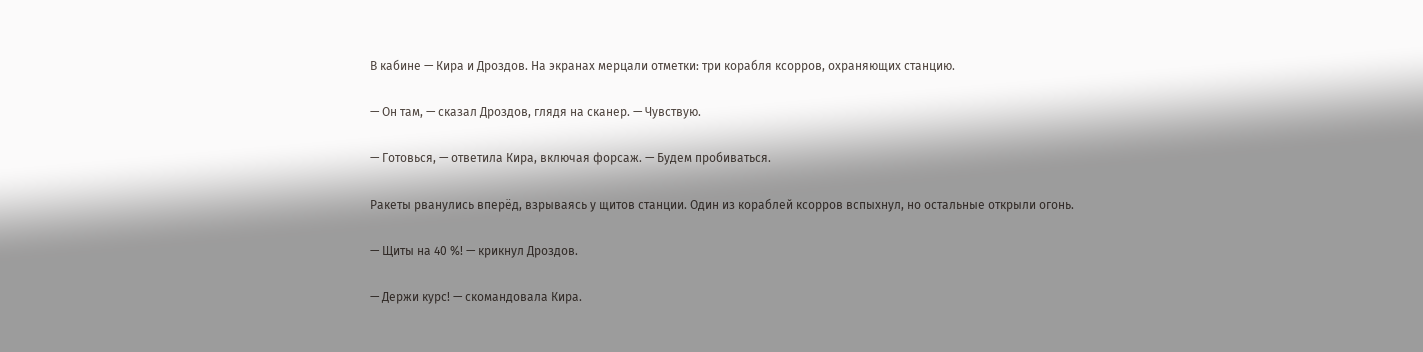В кабине — Кира и Дроздов. На экранах мерцали отметки: три корабля ксорров, охраняющих станцию.

— Он там, — сказал Дроздов, глядя на сканер. — Чувствую.

— Готовься, — ответила Кира, включая форсаж. — Будем пробиваться.

Ракеты рванулись вперёд, взрываясь у щитов станции. Один из кораблей ксорров вспыхнул, но остальные открыли огонь.

— Щиты на 40 %! — крикнул Дроздов.

— Держи курс! — скомандовала Кира.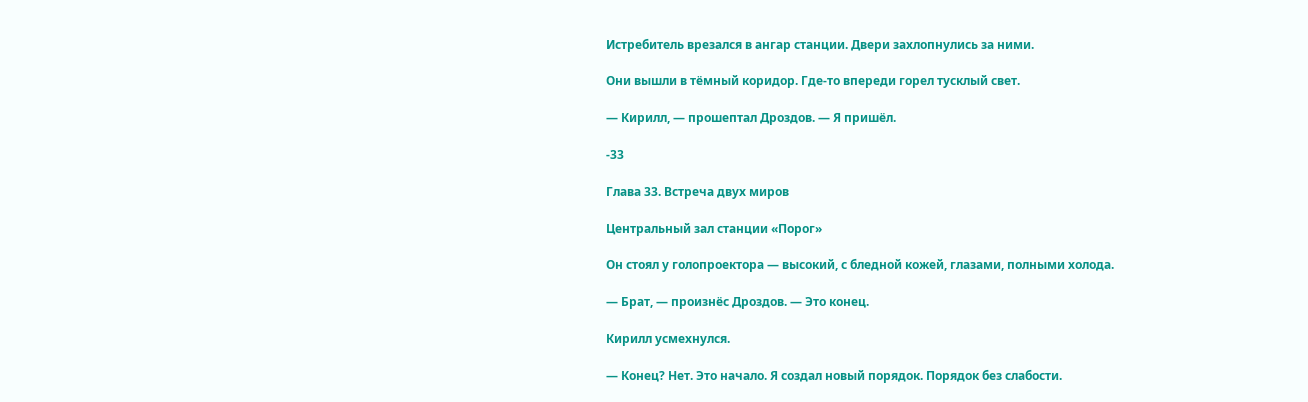Истребитель врезался в ангар станции. Двери захлопнулись за ними.

Они вышли в тёмный коридор. Где‑то впереди горел тусклый свет.

— Кирилл, — прошептал Дроздов. — Я пришёл.

-33

Глава 33. Встреча двух миров

Центральный зал станции «Порог»

Он стоял у голопроектора — высокий, с бледной кожей, глазами, полными холода.

— Брат, — произнёс Дроздов. — Это конец.

Кирилл усмехнулся.

— Конец? Нет. Это начало. Я создал новый порядок. Порядок без слабости.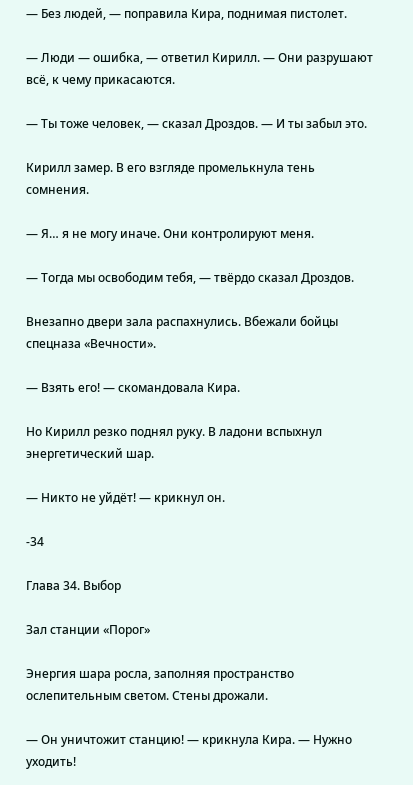— Без людей, — поправила Кира, поднимая пистолет.

— Люди — ошибка, — ответил Кирилл. — Они разрушают всё, к чему прикасаются.

— Ты тоже человек, — сказал Дроздов. — И ты забыл это.

Кирилл замер. В его взгляде промелькнула тень сомнения.

— Я… я не могу иначе. Они контролируют меня.

— Тогда мы освободим тебя, — твёрдо сказал Дроздов.

Внезапно двери зала распахнулись. Вбежали бойцы спецназа «Вечности».

— Взять его! — скомандовала Кира.

Но Кирилл резко поднял руку. В ладони вспыхнул энергетический шар.

— Никто не уйдёт! — крикнул он.

-34

Глава 34. Выбор

Зал станции «Порог»

Энергия шара росла, заполняя пространство ослепительным светом. Стены дрожали.

— Он уничтожит станцию! — крикнула Кира. — Нужно уходить!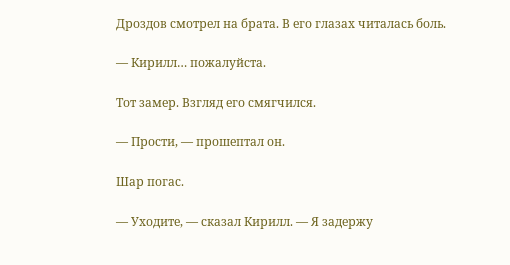Дроздов смотрел на брата. В его глазах читалась боль.

— Кирилл… пожалуйста.

Тот замер. Взгляд его смягчился.

— Прости, — прошептал он.

Шар погас.

— Уходите, — сказал Кирилл. — Я задержу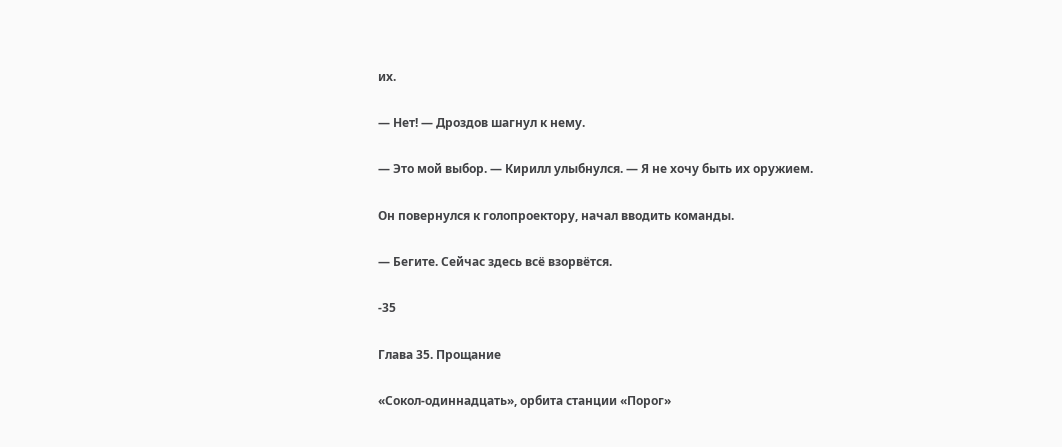их.

— Нет! — Дроздов шагнул к нему.

— Это мой выбор. — Кирилл улыбнулся. — Я не хочу быть их оружием.

Он повернулся к голопроектору, начал вводить команды.

— Бегите. Сейчас здесь всё взорвётся.

-35

Глава 35. Прощание

«Сокол‑одиннадцать», орбита станции «Порог»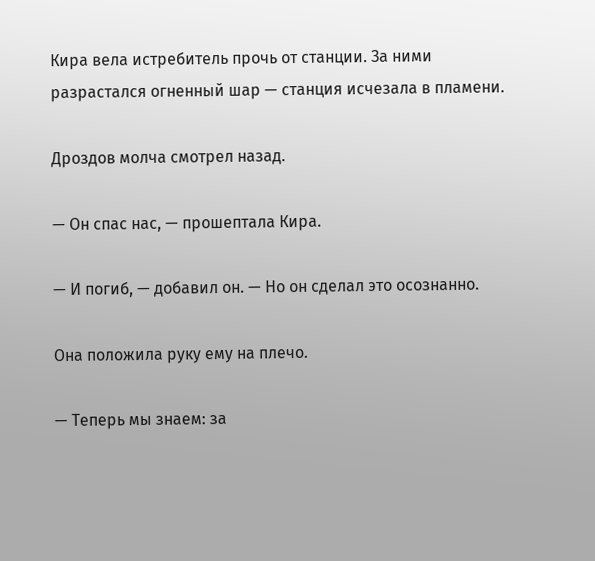Кира вела истребитель прочь от станции. За ними разрастался огненный шар — станция исчезала в пламени.

Дроздов молча смотрел назад.

— Он спас нас, — прошептала Кира.

— И погиб, — добавил он. — Но он сделал это осознанно.

Она положила руку ему на плечо.

— Теперь мы знаем: за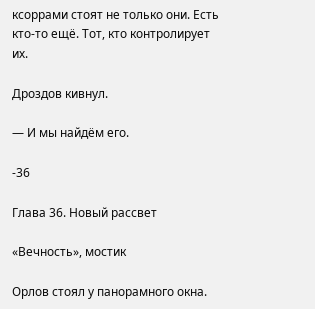ксоррами стоят не только они. Есть кто‑то ещё. Тот, кто контролирует их.

Дроздов кивнул.

— И мы найдём его.

-36

Глава 36. Новый рассвет

«Вечность», мостик

Орлов стоял у панорамного окна.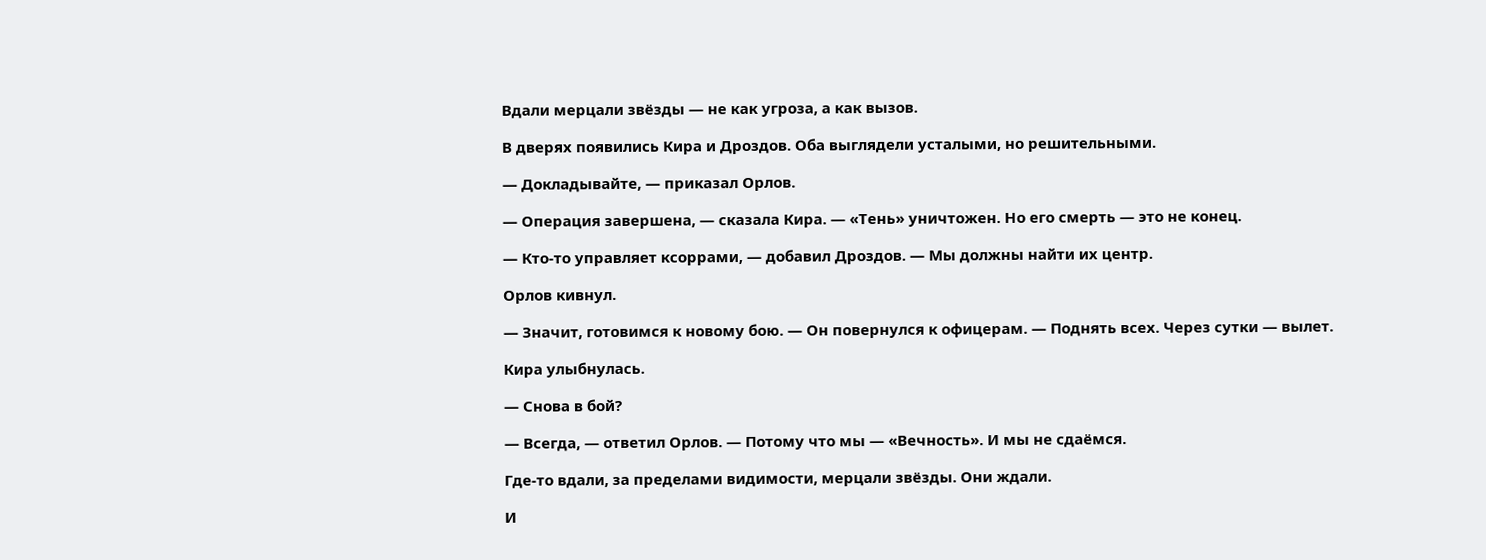Вдали мерцали звёзды — не как угроза, а как вызов.

В дверях появились Кира и Дроздов. Оба выглядели усталыми, но решительными.

— Докладывайте, — приказал Орлов.

— Операция завершена, — сказала Кира. — «Тень» уничтожен. Но его смерть — это не конец.

— Кто‑то управляет ксоррами, — добавил Дроздов. — Мы должны найти их центр.

Орлов кивнул.

— Значит, готовимся к новому бою. — Он повернулся к офицерам. — Поднять всех. Через сутки — вылет.

Кира улыбнулась.

— Снова в бой?

— Всегда, — ответил Орлов. — Потому что мы — «Вечность». И мы не сдаёмся.

Где‑то вдали, за пределами видимости, мерцали звёзды. Они ждали.

И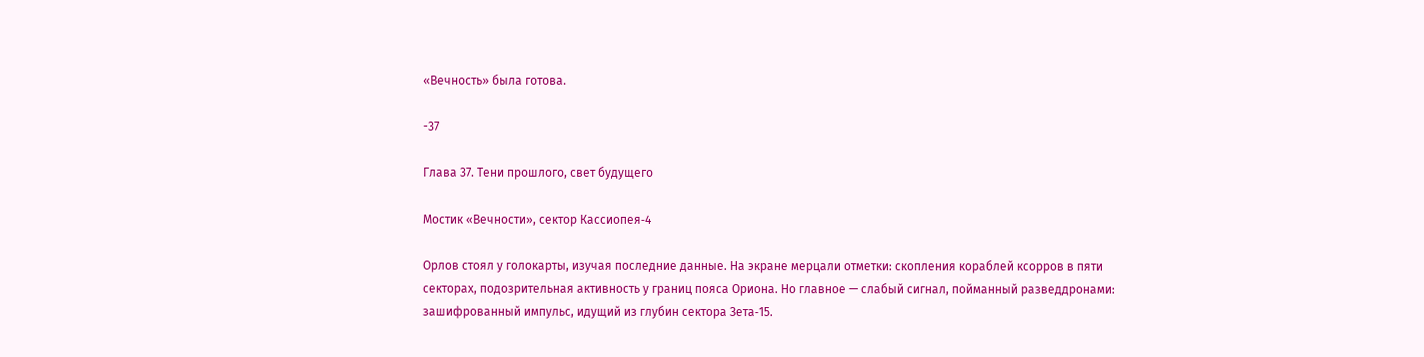«Вечность» была готова.

-37

Глава 37. Тени прошлого, свет будущего

Мостик «Вечности», сектор Кассиопея‑4

Орлов стоял у голокарты, изучая последние данные. На экране мерцали отметки: скопления кораблей ксорров в пяти секторах, подозрительная активность у границ пояса Ориона. Но главное — слабый сигнал, пойманный разведдронами: зашифрованный импульс, идущий из глубин сектора Зета‑15.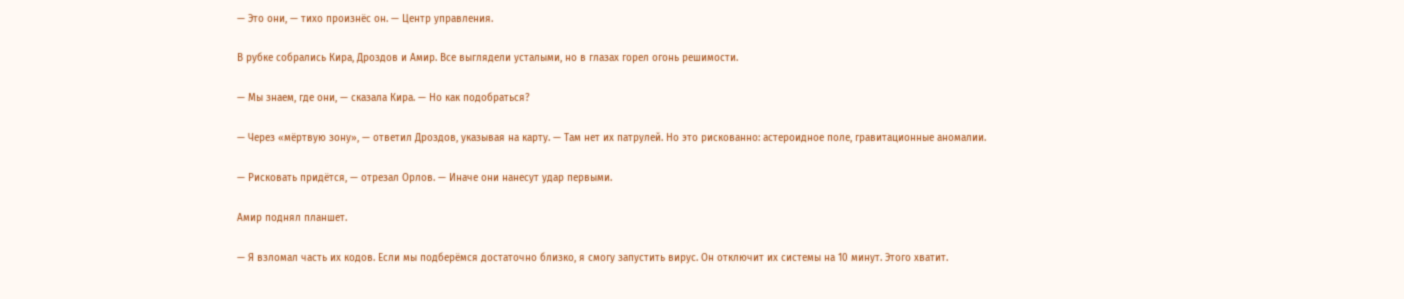— Это они, — тихо произнёс он. — Центр управления.

В рубке собрались Кира, Дроздов и Амир. Все выглядели усталыми, но в глазах горел огонь решимости.

— Мы знаем, где они, — сказала Кира. — Но как подобраться?

— Через «мёртвую зону», — ответил Дроздов, указывая на карту. — Там нет их патрулей. Но это рискованно: астероидное поле, гравитационные аномалии.

— Рисковать придётся, — отрезал Орлов. — Иначе они нанесут удар первыми.

Амир поднял планшет.

— Я взломал часть их кодов. Если мы подберёмся достаточно близко, я смогу запустить вирус. Он отключит их системы на 10 минут. Этого хватит.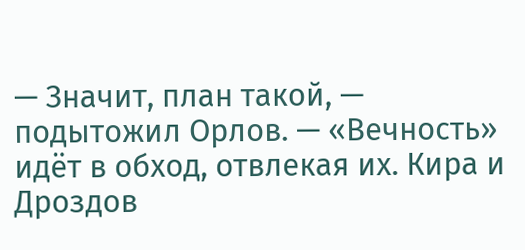— Значит, план такой, — подытожил Орлов. — «Вечность» идёт в обход, отвлекая их. Кира и Дроздов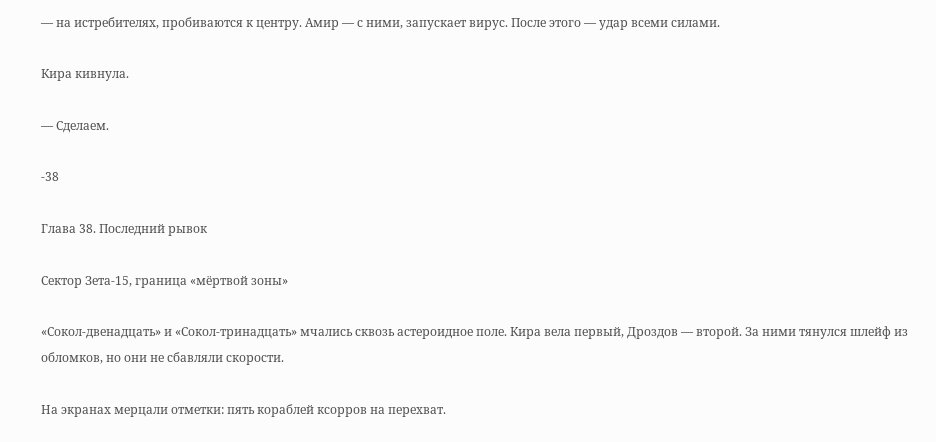— на истребителях, пробиваются к центру. Амир — с ними, запускает вирус. После этого — удар всеми силами.

Кира кивнула.

— Сделаем.

-38

Глава 38. Последний рывок

Сектор Зета‑15, граница «мёртвой зоны»

«Сокол‑двенадцать» и «Сокол‑тринадцать» мчались сквозь астероидное поле. Кира вела первый, Дроздов — второй. За ними тянулся шлейф из обломков, но они не сбавляли скорости.

На экранах мерцали отметки: пять кораблей ксорров на перехват.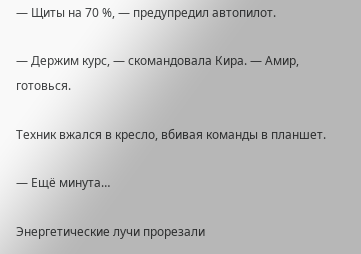— Щиты на 70 %, — предупредил автопилот.

— Держим курс, — скомандовала Кира. — Амир, готовься.

Техник вжался в кресло, вбивая команды в планшет.

— Ещё минута…

Энергетические лучи прорезали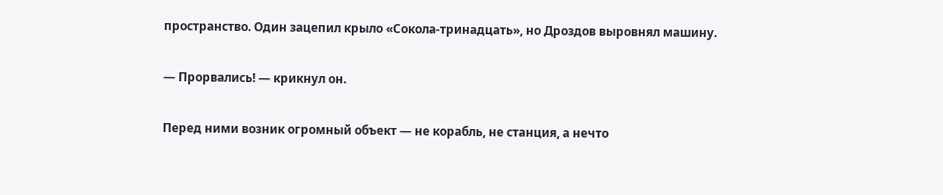пространство. Один зацепил крыло «Сокола‑тринадцать», но Дроздов выровнял машину.

— Прорвались! — крикнул он.

Перед ними возник огромный объект — не корабль, не станция, а нечто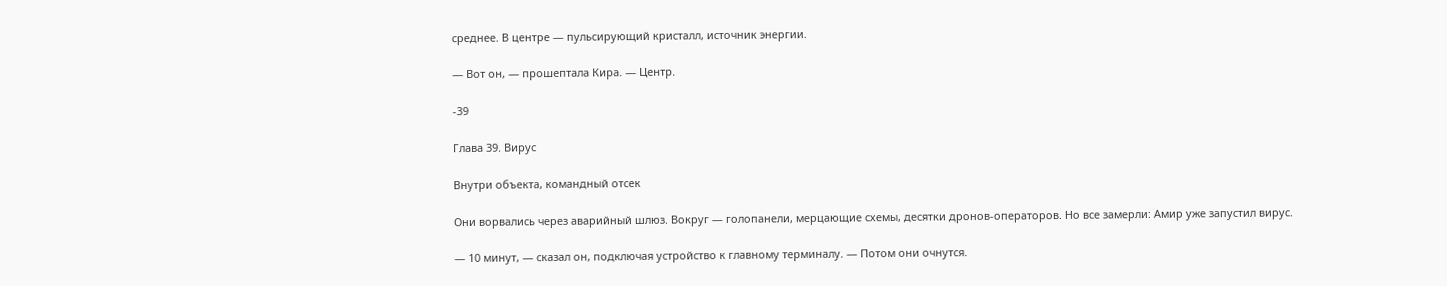среднее. В центре — пульсирующий кристалл, источник энергии.

— Вот он, — прошептала Кира. — Центр.

-39

Глава 39. Вирус

Внутри объекта, командный отсек

Они ворвались через аварийный шлюз. Вокруг — голопанели, мерцающие схемы, десятки дронов‑операторов. Но все замерли: Амир уже запустил вирус.

— 10 минут, — сказал он, подключая устройство к главному терминалу. — Потом они очнутся.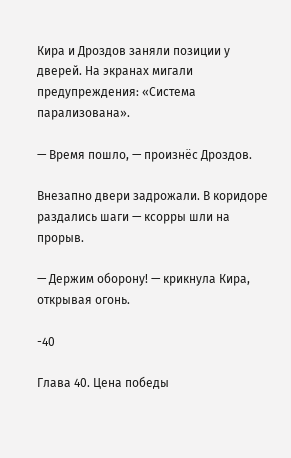Кира и Дроздов заняли позиции у дверей. На экранах мигали предупреждения: «Система парализована».

— Время пошло, — произнёс Дроздов.

Внезапно двери задрожали. В коридоре раздались шаги — ксорры шли на прорыв.

— Держим оборону! — крикнула Кира, открывая огонь.

-40

Глава 40. Цена победы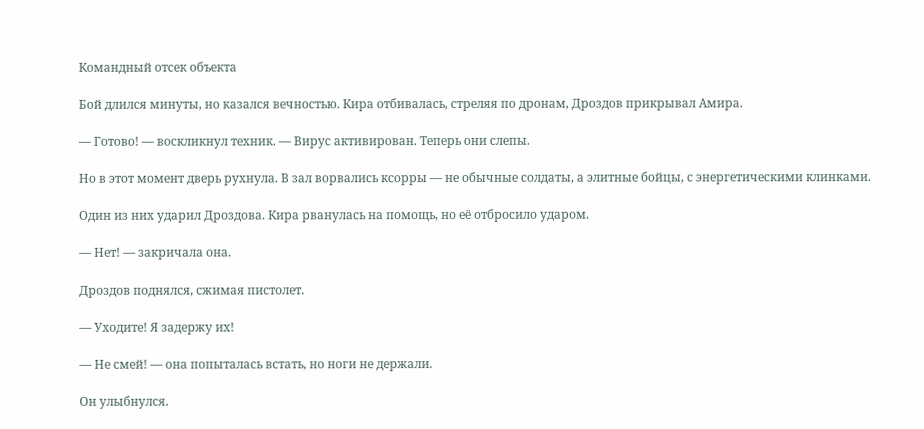Командный отсек объекта

Бой длился минуты, но казался вечностью. Кира отбивалась, стреляя по дронам, Дроздов прикрывал Амира.

— Готово! — воскликнул техник. — Вирус активирован. Теперь они слепы.

Но в этот момент дверь рухнула. В зал ворвались ксорры — не обычные солдаты, а элитные бойцы, с энергетическими клинками.

Один из них ударил Дроздова. Кира рванулась на помощь, но её отбросило ударом.

— Нет! — закричала она.

Дроздов поднялся, сжимая пистолет.

— Уходите! Я задержу их!

— Не смей! — она попыталась встать, но ноги не держали.

Он улыбнулся.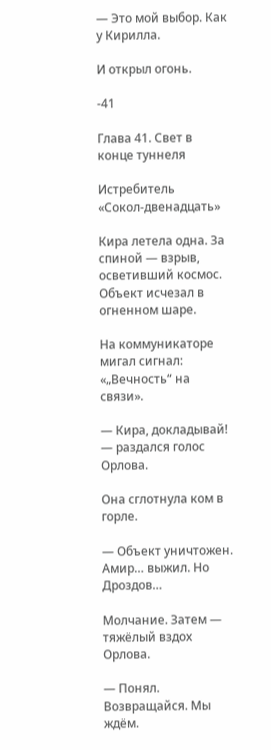— Это мой выбор. Как у Кирилла.

И открыл огонь.

-41

Глава 41. Свет в конце туннеля

Истребитель «Сокол‑двенадцать»

Кира летела одна. За спиной — взрыв, осветивший космос. Объект исчезал в огненном шаре.

На коммуникаторе мигал сигнал: «„Вечность“ на связи».

— Кира, докладывай! — раздался голос Орлова.

Она сглотнула ком в горле.

— Объект уничтожен. Амир… выжил. Но Дроздов…

Молчание. Затем — тяжёлый вздох Орлова.

— Понял. Возвращайся. Мы ждём.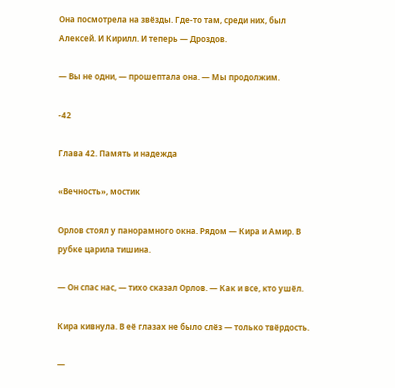Она посмотрела на звёзды. Где‑то там, среди них, был Алексей. И Кирилл. И теперь — Дроздов.

— Вы не одни, — прошептала она. — Мы продолжим.

-42

Глава 42. Память и надежда

«Вечность», мостик

Орлов стоял у панорамного окна. Рядом — Кира и Амир. В рубке царила тишина.

— Он спас нас, — тихо сказал Орлов. — Как и все, кто ушёл.

Кира кивнула. В её глазах не было слёз — только твёрдость.

—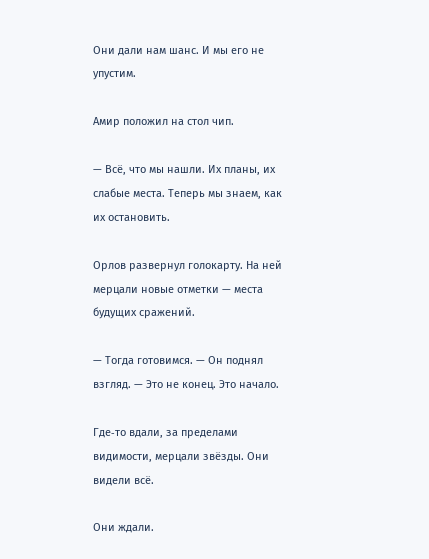Они дали нам шанс. И мы его не упустим.

Амир положил на стол чип.

— Всё, что мы нашли. Их планы, их слабые места. Теперь мы знаем, как их остановить.

Орлов развернул голокарту. На ней мерцали новые отметки — места будущих сражений.

— Тогда готовимся. — Он поднял взгляд. — Это не конец. Это начало.

Где‑то вдали, за пределами видимости, мерцали звёзды. Они видели всё.

Они ждали.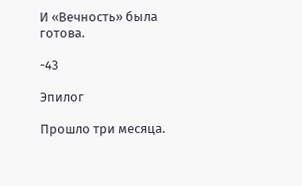И «Вечность» была готова.

-43

Эпилог

Прошло три месяца.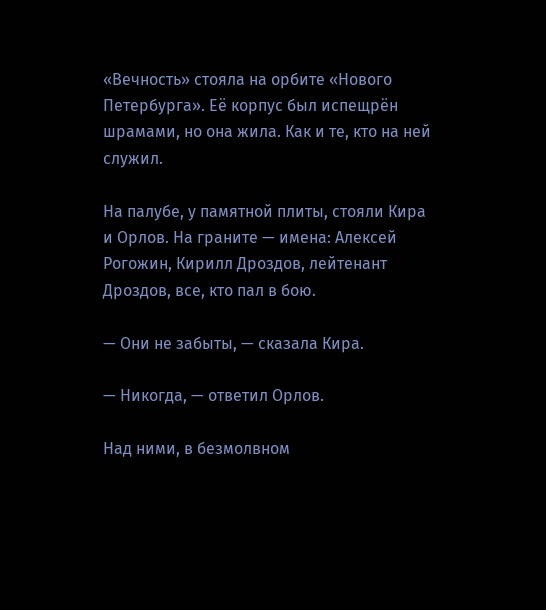«Вечность» стояла на орбите «Нового Петербурга». Её корпус был испещрён шрамами, но она жила. Как и те, кто на ней служил.

На палубе, у памятной плиты, стояли Кира и Орлов. На граните — имена: Алексей Рогожин, Кирилл Дроздов, лейтенант Дроздов, все, кто пал в бою.

— Они не забыты, — сказала Кира.

— Никогда, — ответил Орлов.

Над ними, в безмолвном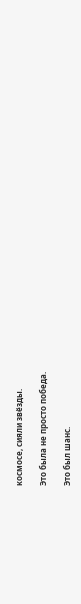космосе, сияли звёзды.

Это была не просто победа.

Это был шанс.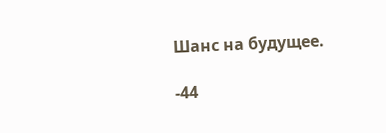Шанс на будущее.

-44